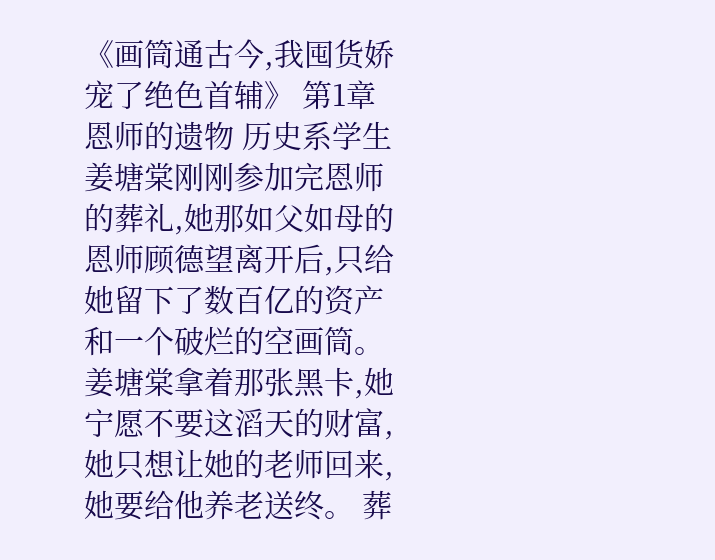《画筒通古今,我囤货娇宠了绝色首辅》 第1章 恩师的遗物 历史系学生姜塘棠刚刚参加完恩师的葬礼,她那如父如母的恩师顾德望离开后,只给她留下了数百亿的资产和一个破烂的空画筒。 姜塘棠拿着那张黑卡,她宁愿不要这滔天的财富,她只想让她的老师回来,她要给他养老送终。 葬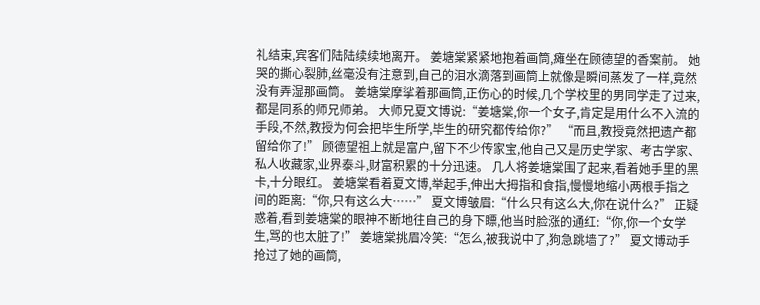礼结束,宾客们陆陆续续地离开。 姜塘棠紧紧地抱着画筒,瘫坐在顾德望的香案前。 她哭的撕心裂肺,丝毫没有注意到,自己的泪水滴落到画筒上就像是瞬间蒸发了一样,竟然没有弄湿那画筒。 姜塘棠摩挲着那画筒,正伤心的时候,几个学校里的男同学走了过来,都是同系的师兄师弟。 大师兄夏文博说:“姜塘棠,你一个女子,肯定是用什么不入流的手段,不然,教授为何会把毕生所学,毕生的研究都传给你?” “而且,教授竟然把遗产都留给你了!” 顾德望祖上就是富户,留下不少传家宝,他自己又是历史学家、考古学家、私人收藏家,业界泰斗,财富积累的十分迅速。 几人将姜塘棠围了起来,看着她手里的黑卡,十分眼红。 姜塘棠看着夏文博,举起手,伸出大拇指和食指,慢慢地缩小两根手指之间的距离:“你,只有这么大……” 夏文博皱眉:“什么只有这么大,你在说什么?” 正疑惑着,看到姜塘棠的眼神不断地往自己的身下瞟,他当时脸涨的通红:“你,你一个女学生,骂的也太脏了!” 姜塘棠挑眉冷笑:“怎么,被我说中了,狗急跳墙了?” 夏文博动手抢过了她的画筒,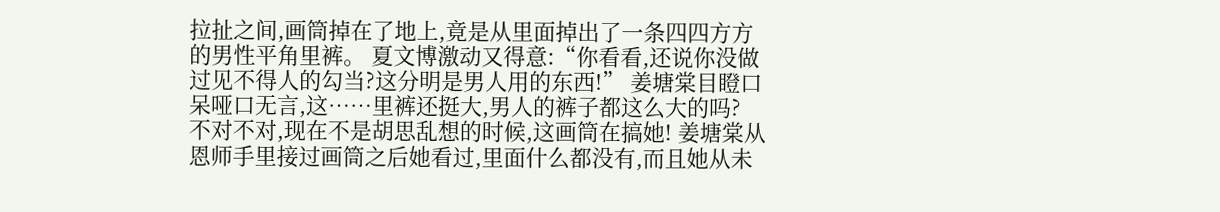拉扯之间,画筒掉在了地上,竟是从里面掉出了一条四四方方的男性平角里裤。 夏文博激动又得意:“你看看,还说你没做过见不得人的勾当?这分明是男人用的东西!” 姜塘棠目瞪口呆哑口无言,这……里裤还挺大,男人的裤子都这么大的吗? 不对不对,现在不是胡思乱想的时候,这画筒在搞她! 姜塘棠从恩师手里接过画筒之后她看过,里面什么都没有,而且她从未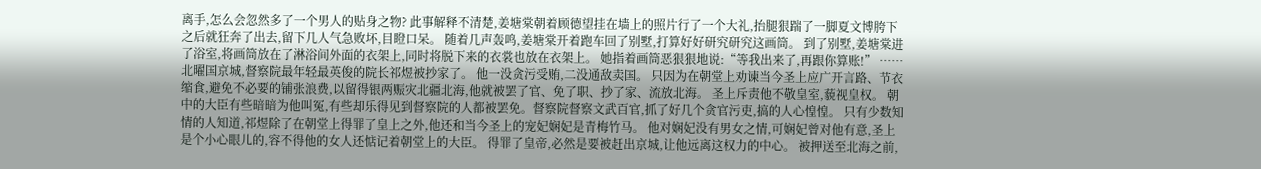离手,怎么会忽然多了一个男人的贴身之物? 此事解释不清楚,姜塘棠朝着顾德望挂在墙上的照片行了一个大礼,抬腿狠踹了一脚夏文博胯下之后就狂奔了出去,留下几人气急败坏,目瞪口呆。 随着几声轰鸣,姜塘棠开着跑车回了别墅,打算好好研究研究这画筒。 到了别墅,姜塘棠进了浴室,将画筒放在了淋浴间外面的衣架上,同时将脱下来的衣裳也放在衣架上。 她指着画筒恶狠狠地说:“等我出来了,再跟你算账!” …… 北曜国京城,督察院最年轻最英俊的院长祁煜被抄家了。 他一没贪污受贿,二没通敌卖国。 只因为在朝堂上劝谏当今圣上应广开言路、节衣缩食,避免不必要的铺张浪费,以留得银两赈灾北疆北海,他就被罢了官、免了职、抄了家、流放北海。 圣上斥责他不敬皇室,藐视皇权。 朝中的大臣有些暗暗为他叫冤,有些却乐得见到督察院的人都被罢免。督察院督察文武百官,抓了好几个贪官污吏,搞的人心惶惶。 只有少数知情的人知道,祁煜除了在朝堂上得罪了皇上之外,他还和当今圣上的宠妃娴妃是青梅竹马。 他对娴妃没有男女之情,可娴妃曾对他有意,圣上是个小心眼儿的,容不得他的女人还惦记着朝堂上的大臣。 得罪了皇帝,必然是要被赶出京城,让他远离这权力的中心。 被押送至北海之前,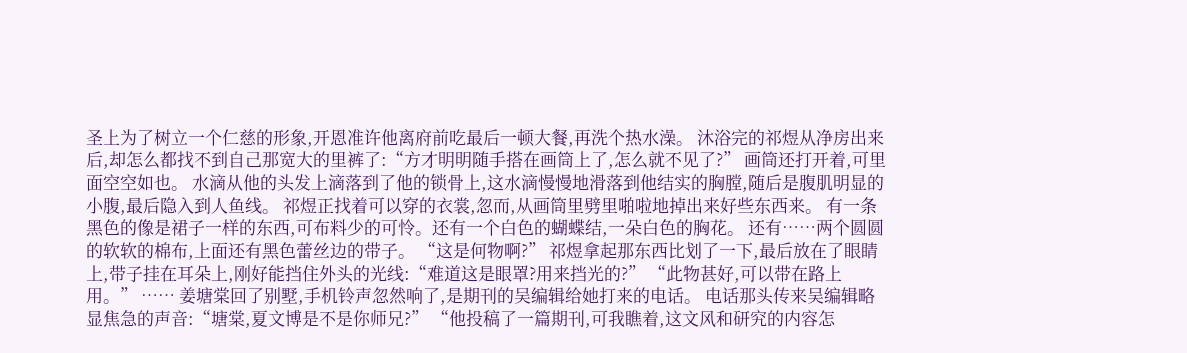圣上为了树立一个仁慈的形象,开恩准许他离府前吃最后一顿大餐,再洗个热水澡。 沐浴完的祁煜从净房出来后,却怎么都找不到自己那宽大的里裤了:“方才明明随手搭在画筒上了,怎么就不见了?” 画筒还打开着,可里面空空如也。 水滴从他的头发上滴落到了他的锁骨上,这水滴慢慢地滑落到他结实的胸膛,随后是腹肌明显的小腹,最后隐入到人鱼线。 祁煜正找着可以穿的衣裳,忽而,从画筒里劈里啪啦地掉出来好些东西来。 有一条黑色的像是裙子一样的东西,可布料少的可怜。还有一个白色的蝴蝶结,一朵白色的胸花。 还有……两个圆圆的软软的棉布,上面还有黑色蕾丝边的带子。 “这是何物啊?” 祁煜拿起那东西比划了一下,最后放在了眼睛上,带子挂在耳朵上,刚好能挡住外头的光线:“难道这是眼罩?用来挡光的?” “此物甚好,可以带在路上用。” …… 姜塘棠回了别墅,手机铃声忽然响了,是期刊的吴编辑给她打来的电话。 电话那头传来吴编辑略显焦急的声音:“塘棠,夏文博是不是你师兄?” “他投稿了一篇期刊,可我瞧着,这文风和研究的内容怎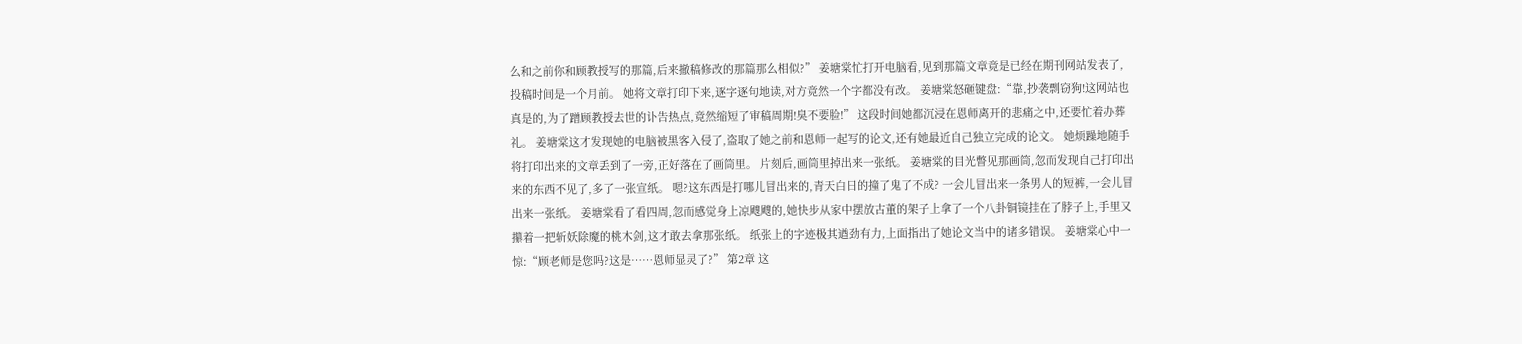么和之前你和顾教授写的那篇,后来撤稿修改的那篇那么相似?” 姜塘棠忙打开电脑看,见到那篇文章竟是已经在期刊网站发表了,投稿时间是一个月前。 她将文章打印下来,逐字逐句地读,对方竟然一个字都没有改。 姜塘棠怒砸键盘:“靠,抄袭剽窃狗!这网站也真是的,为了蹭顾教授去世的讣告热点,竟然缩短了审稿周期!臭不要脸!” 这段时间她都沉浸在恩师离开的悲痛之中,还要忙着办葬礼。 姜塘棠这才发现她的电脑被黑客入侵了,盗取了她之前和恩师一起写的论文,还有她最近自己独立完成的论文。 她烦躁地随手将打印出来的文章丢到了一旁,正好落在了画筒里。 片刻后,画筒里掉出来一张纸。 姜塘棠的目光瞥见那画筒,忽而发现自己打印出来的东西不见了,多了一张宣纸。 嗯?这东西是打哪儿冒出来的,青天白日的撞了鬼了不成? 一会儿冒出来一条男人的短裤,一会儿冒出来一张纸。 姜塘棠看了看四周,忽而感觉身上凉飕飕的,她快步从家中摆放古董的架子上拿了一个八卦铜镜挂在了脖子上,手里又攥着一把斩妖除魔的桃木剑,这才敢去拿那张纸。 纸张上的字迹极其遒劲有力,上面指出了她论文当中的诸多错误。 姜塘棠心中一惊:“顾老师是您吗?这是……恩师显灵了?” 第2章 这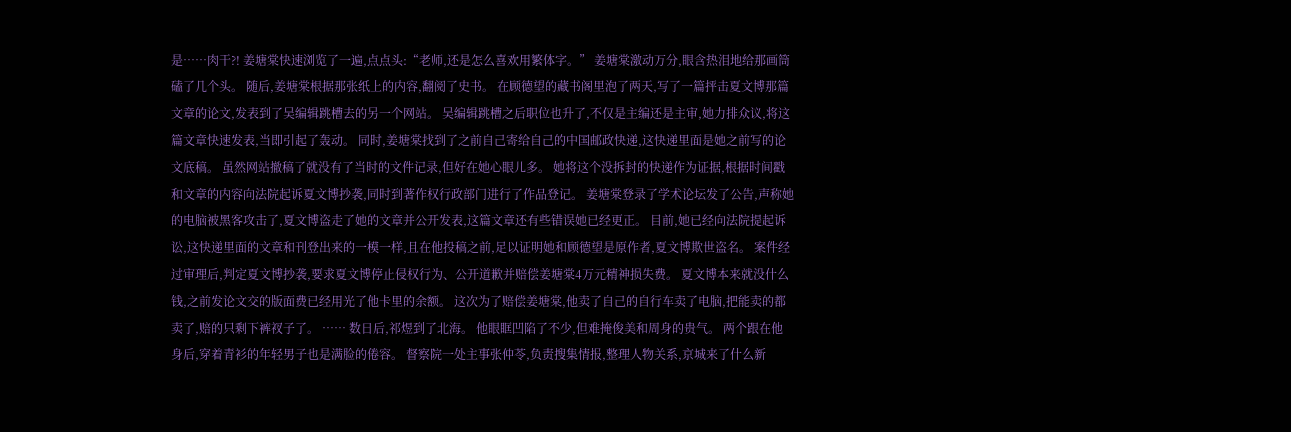是……肉干?! 姜塘棠快速浏览了一遍,点点头:“老师,还是怎么喜欢用繁体字。” 姜塘棠激动万分,眼含热泪地给那画筒磕了几个头。 随后,姜塘棠根据那张纸上的内容,翻阅了史书。 在顾德望的藏书阁里泡了两天,写了一篇抨击夏文博那篇文章的论文,发表到了吴编辑跳槽去的另一个网站。 吴编辑跳槽之后职位也升了,不仅是主编还是主审,她力排众议,将这篇文章快速发表,当即引起了轰动。 同时,姜塘棠找到了之前自己寄给自己的中国邮政快递,这快递里面是她之前写的论文底稿。 虽然网站撤稿了就没有了当时的文件记录,但好在她心眼儿多。 她将这个没拆封的快递作为证据,根据时间戳和文章的内容向法院起诉夏文博抄袭,同时到著作权行政部门进行了作品登记。 姜塘棠登录了学术论坛发了公告,声称她的电脑被黑客攻击了,夏文博盗走了她的文章并公开发表,这篇文章还有些错误她已经更正。 目前,她已经向法院提起诉讼,这快递里面的文章和刊登出来的一模一样,且在他投稿之前,足以证明她和顾德望是原作者,夏文博欺世盗名。 案件经过审理后,判定夏文博抄袭,要求夏文博停止侵权行为、公开道歉并赔偿姜塘棠4万元精神损失费。 夏文博本来就没什么钱,之前发论文交的版面费已经用光了他卡里的余额。 这次为了赔偿姜塘棠,他卖了自己的自行车卖了电脑,把能卖的都卖了,赔的只剩下裤衩子了。 …… 数日后,祁煜到了北海。 他眼眶凹陷了不少,但难掩俊美和周身的贵气。 两个跟在他身后,穿着青衫的年轻男子也是满脸的倦容。 督察院一处主事张仲苓,负责搜集情报,整理人物关系,京城来了什么新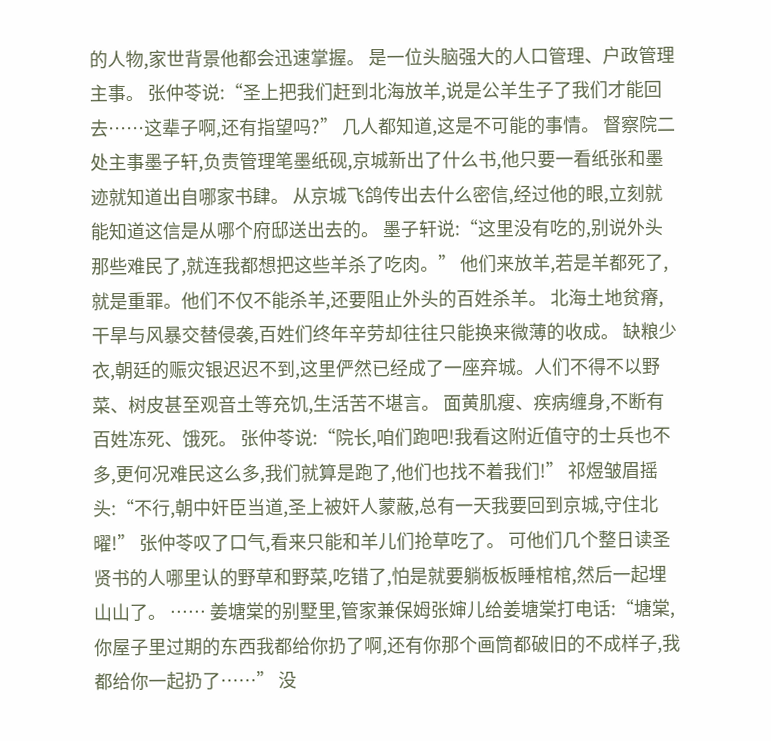的人物,家世背景他都会迅速掌握。 是一位头脑强大的人口管理、户政管理主事。 张仲苓说:“圣上把我们赶到北海放羊,说是公羊生子了我们才能回去……这辈子啊,还有指望吗?” 几人都知道,这是不可能的事情。 督察院二处主事墨子轩,负责管理笔墨纸砚,京城新出了什么书,他只要一看纸张和墨迹就知道出自哪家书肆。 从京城飞鸽传出去什么密信,经过他的眼,立刻就能知道这信是从哪个府邸送出去的。 墨子轩说:“这里没有吃的,别说外头那些难民了,就连我都想把这些羊杀了吃肉。” 他们来放羊,若是羊都死了,就是重罪。他们不仅不能杀羊,还要阻止外头的百姓杀羊。 北海土地贫瘠,干旱与风暴交替侵袭,百姓们终年辛劳却往往只能换来微薄的收成。 缺粮少衣,朝廷的赈灾银迟迟不到,这里俨然已经成了一座弃城。人们不得不以野菜、树皮甚至观音土等充饥,生活苦不堪言。 面黄肌瘦、疾病缠身,不断有百姓冻死、饿死。 张仲苓说:“院长,咱们跑吧!我看这附近值守的士兵也不多,更何况难民这么多,我们就算是跑了,他们也找不着我们!” 祁煜皱眉摇头:“不行,朝中奸臣当道,圣上被奸人蒙蔽,总有一天我要回到京城,守住北曜!” 张仲苓叹了口气,看来只能和羊儿们抢草吃了。 可他们几个整日读圣贤书的人哪里认的野草和野菜,吃错了,怕是就要躺板板睡棺棺,然后一起埋山山了。 …… 姜塘棠的别墅里,管家兼保姆张婶儿给姜塘棠打电话:“塘棠,你屋子里过期的东西我都给你扔了啊,还有你那个画筒都破旧的不成样子,我都给你一起扔了……” 没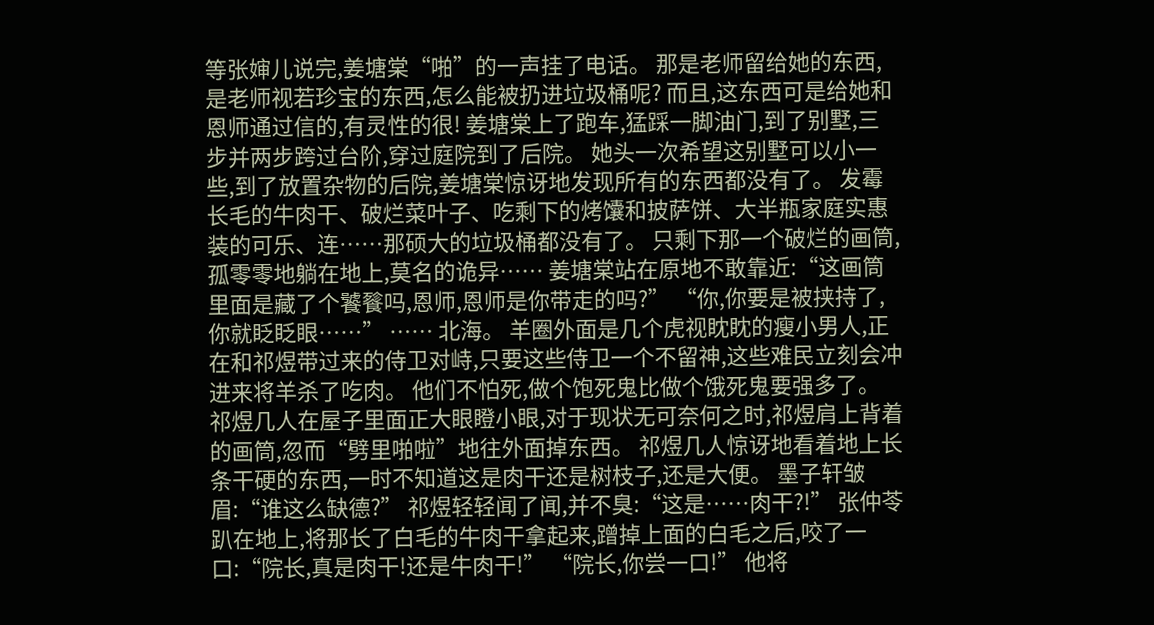等张婶儿说完,姜塘棠“啪”的一声挂了电话。 那是老师留给她的东西,是老师视若珍宝的东西,怎么能被扔进垃圾桶呢? 而且,这东西可是给她和恩师通过信的,有灵性的很! 姜塘棠上了跑车,猛踩一脚油门,到了别墅,三步并两步跨过台阶,穿过庭院到了后院。 她头一次希望这别墅可以小一些,到了放置杂物的后院,姜塘棠惊讶地发现所有的东西都没有了。 发霉长毛的牛肉干、破烂菜叶子、吃剩下的烤馕和披萨饼、大半瓶家庭实惠装的可乐、连……那硕大的垃圾桶都没有了。 只剩下那一个破烂的画筒,孤零零地躺在地上,莫名的诡异…… 姜塘棠站在原地不敢靠近:“这画筒里面是藏了个饕餮吗,恩师,恩师是你带走的吗?” “你,你要是被挟持了,你就眨眨眼……” …… 北海。 羊圈外面是几个虎视眈眈的瘦小男人,正在和祁煜带过来的侍卫对峙,只要这些侍卫一个不留神,这些难民立刻会冲进来将羊杀了吃肉。 他们不怕死,做个饱死鬼比做个饿死鬼要强多了。 祁煜几人在屋子里面正大眼瞪小眼,对于现状无可奈何之时,祁煜肩上背着的画筒,忽而“劈里啪啦”地往外面掉东西。 祁煜几人惊讶地看着地上长条干硬的东西,一时不知道这是肉干还是树枝子,还是大便。 墨子轩皱眉:“谁这么缺德?” 祁煜轻轻闻了闻,并不臭:“这是……肉干?!” 张仲苓趴在地上,将那长了白毛的牛肉干拿起来,蹭掉上面的白毛之后,咬了一口:“院长,真是肉干!还是牛肉干!” “院长,你尝一口!” 他将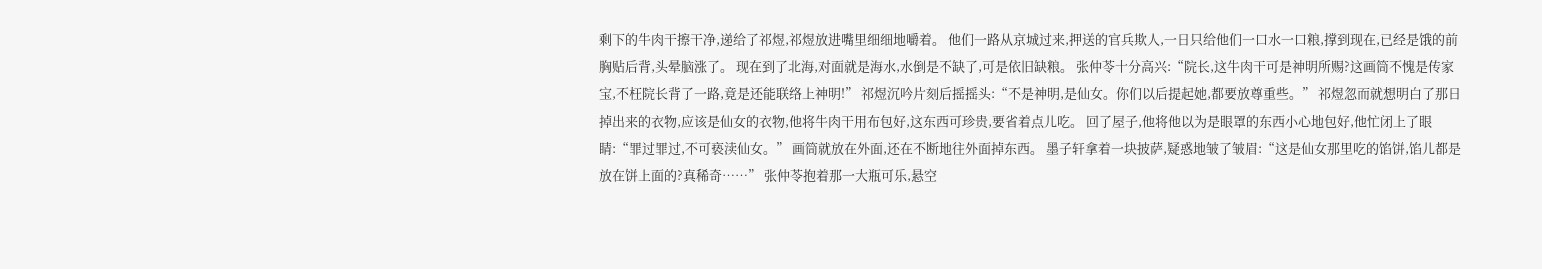剩下的牛肉干擦干净,递给了祁煜,祁煜放进嘴里细细地嚼着。 他们一路从京城过来,押送的官兵欺人,一日只给他们一口水一口粮,撑到现在,已经是饿的前胸贴后背,头晕脑涨了。 现在到了北海,对面就是海水,水倒是不缺了,可是依旧缺粮。 张仲苓十分高兴:“院长,这牛肉干可是神明所赐?这画筒不愧是传家宝,不枉院长背了一路,竟是还能联络上神明!” 祁煜沉吟片刻后摇摇头:“不是神明,是仙女。你们以后提起她,都要放尊重些。” 祁煜忽而就想明白了那日掉出来的衣物,应该是仙女的衣物,他将牛肉干用布包好,这东西可珍贵,要省着点儿吃。 回了屋子,他将他以为是眼罩的东西小心地包好,他忙闭上了眼睛:“罪过罪过,不可亵渎仙女。” 画筒就放在外面,还在不断地往外面掉东西。 墨子轩拿着一块披萨,疑惑地皱了皱眉:“这是仙女那里吃的馅饼,馅儿都是放在饼上面的?真稀奇……” 张仲苓抱着那一大瓶可乐,悬空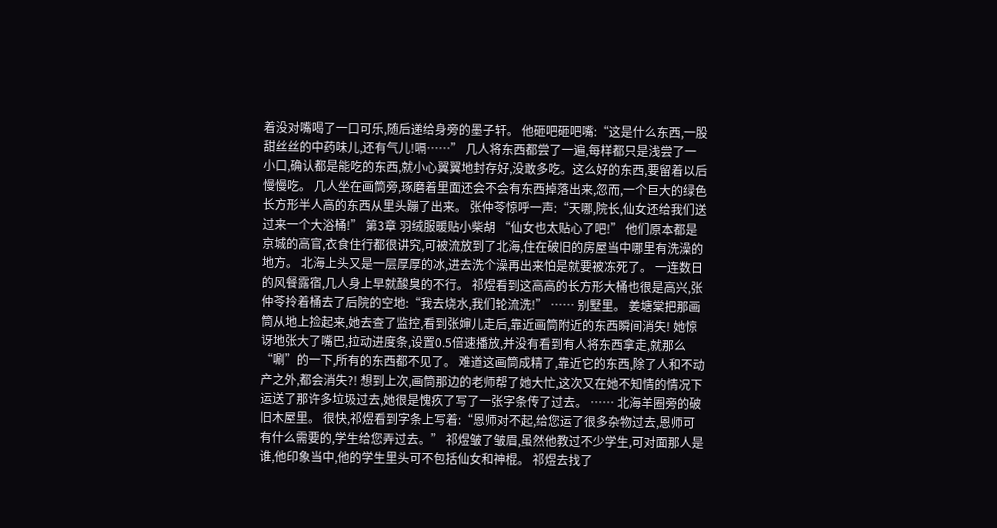着没对嘴喝了一口可乐,随后递给身旁的墨子轩。 他砸吧砸吧嘴:“这是什么东西,一股甜丝丝的中药味儿,还有气儿!嗝……” 几人将东西都尝了一遍,每样都只是浅尝了一小口,确认都是能吃的东西,就小心翼翼地封存好,没敢多吃。这么好的东西,要留着以后慢慢吃。 几人坐在画筒旁,琢磨着里面还会不会有东西掉落出来,忽而,一个巨大的绿色长方形半人高的东西从里头蹦了出来。 张仲苓惊呼一声:“天哪,院长,仙女还给我们送过来一个大浴桶!” 第3章 羽绒服暖贴小柴胡 “仙女也太贴心了吧!” 他们原本都是京城的高官,衣食住行都很讲究,可被流放到了北海,住在破旧的房屋当中哪里有洗澡的地方。 北海上头又是一层厚厚的冰,进去洗个澡再出来怕是就要被冻死了。 一连数日的风餐露宿,几人身上早就酸臭的不行。 祁煜看到这高高的长方形大桶也很是高兴,张仲苓拎着桶去了后院的空地:“我去烧水,我们轮流洗!” …… 别墅里。 姜塘棠把那画筒从地上捡起来,她去查了监控,看到张婶儿走后,靠近画筒附近的东西瞬间消失! 她惊讶地张大了嘴巴,拉动进度条,设置0.5倍速播放,并没有看到有人将东西拿走,就那么“唰”的一下,所有的东西都不见了。 难道这画筒成精了,靠近它的东西,除了人和不动产之外,都会消失?! 想到上次,画筒那边的老师帮了她大忙,这次又在她不知情的情况下运送了那许多垃圾过去,她很是愧疚了写了一张字条传了过去。 …… 北海羊圈旁的破旧木屋里。 很快,祁煜看到字条上写着:“恩师对不起,给您运了很多杂物过去,恩师可有什么需要的,学生给您弄过去。” 祁煜皱了皱眉,虽然他教过不少学生,可对面那人是谁,他印象当中,他的学生里头可不包括仙女和神棍。 祁煜去找了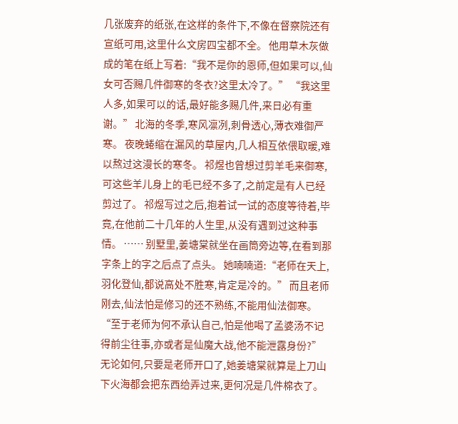几张废弃的纸张,在这样的条件下,不像在督察院还有宣纸可用,这里什么文房四宝都不全。 他用草木灰做成的笔在纸上写着:“我不是你的恩师,但如果可以,仙女可否赐几件御寒的冬衣?这里太冷了。” “我这里人多,如果可以的话,最好能多赐几件,来日必有重谢。” 北海的冬季,寒风凛冽,刺骨透心,薄衣难御严寒。 夜晚蜷缩在漏风的草屋内,几人相互依偎取暖,难以熬过这漫长的寒冬。 祁煜也曾想过剪羊毛来御寒,可这些羊儿身上的毛已经不多了,之前定是有人已经剪过了。 祁煜写过之后,抱着试一试的态度等待着,毕竟,在他前二十几年的人生里,从没有遇到过这种事情。 …… 别墅里,姜塘棠就坐在画筒旁边等,在看到那字条上的字之后点了点头。 她喃喃道:“老师在天上,羽化登仙,都说高处不胜寒,肯定是冷的。” 而且老师刚去,仙法怕是修习的还不熟练,不能用仙法御寒。 “至于老师为何不承认自己,怕是他喝了孟婆汤不记得前尘往事,亦或者是仙魔大战,他不能泄露身份?” 无论如何,只要是老师开口了,她姜塘棠就算是上刀山下火海都会把东西给弄过来,更何况是几件棉衣了。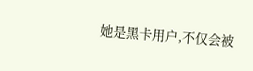她是黑卡用户,不仅会被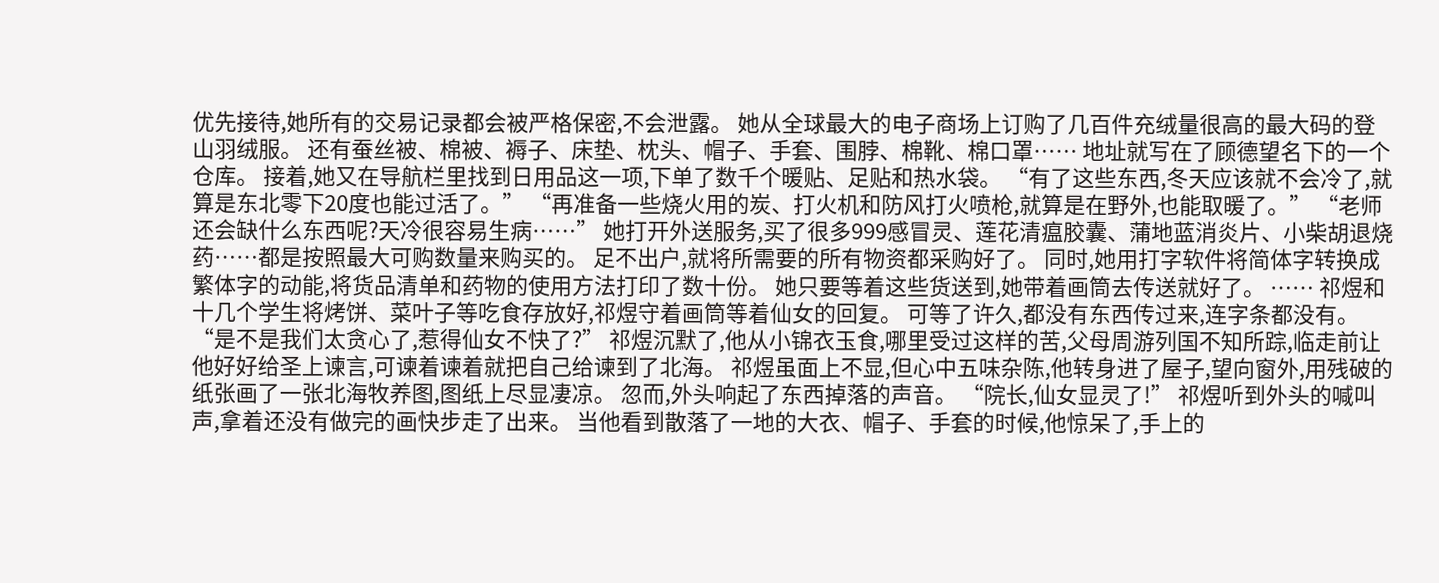优先接待,她所有的交易记录都会被严格保密,不会泄露。 她从全球最大的电子商场上订购了几百件充绒量很高的最大码的登山羽绒服。 还有蚕丝被、棉被、褥子、床垫、枕头、帽子、手套、围脖、棉靴、棉口罩…… 地址就写在了顾德望名下的一个仓库。 接着,她又在导航栏里找到日用品这一项,下单了数千个暖贴、足贴和热水袋。 “有了这些东西,冬天应该就不会冷了,就算是东北零下20度也能过活了。” “再准备一些烧火用的炭、打火机和防风打火喷枪,就算是在野外,也能取暖了。” “老师还会缺什么东西呢?天冷很容易生病……” 她打开外送服务,买了很多999感冒灵、莲花清瘟胶囊、蒲地蓝消炎片、小柴胡退烧药……都是按照最大可购数量来购买的。 足不出户,就将所需要的所有物资都采购好了。 同时,她用打字软件将简体字转换成繁体字的动能,将货品清单和药物的使用方法打印了数十份。 她只要等着这些货送到,她带着画筒去传送就好了。 …… 祁煜和十几个学生将烤饼、菜叶子等吃食存放好,祁煜守着画筒等着仙女的回复。 可等了许久,都没有东西传过来,连字条都没有。 “是不是我们太贪心了,惹得仙女不快了?” 祁煜沉默了,他从小锦衣玉食,哪里受过这样的苦,父母周游列国不知所踪,临走前让他好好给圣上谏言,可谏着谏着就把自己给谏到了北海。 祁煜虽面上不显,但心中五味杂陈,他转身进了屋子,望向窗外,用残破的纸张画了一张北海牧养图,图纸上尽显凄凉。 忽而,外头响起了东西掉落的声音。 “院长,仙女显灵了!” 祁煜听到外头的喊叫声,拿着还没有做完的画快步走了出来。 当他看到散落了一地的大衣、帽子、手套的时候,他惊呆了,手上的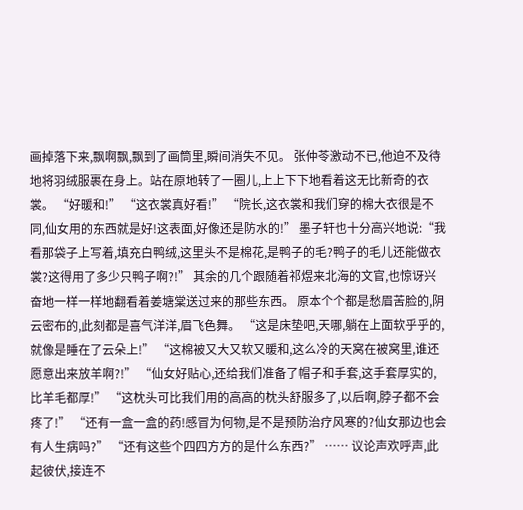画掉落下来,飘啊飘,飘到了画筒里,瞬间消失不见。 张仲苓激动不已,他迫不及待地将羽绒服裹在身上。站在原地转了一圈儿,上上下下地看着这无比新奇的衣裳。 “好暖和!” “这衣裳真好看!” “院长,这衣裳和我们穿的棉大衣很是不同,仙女用的东西就是好!这表面,好像还是防水的!” 墨子轩也十分高兴地说:“我看那袋子上写着,填充白鸭绒,这里头不是棉花,是鸭子的毛?鸭子的毛儿还能做衣裳?这得用了多少只鸭子啊?!” 其余的几个跟随着祁煜来北海的文官,也惊讶兴奋地一样一样地翻看着姜塘棠送过来的那些东西。 原本个个都是愁眉苦脸的,阴云密布的,此刻都是喜气洋洋,眉飞色舞。 “这是床垫吧,天哪,躺在上面软乎乎的,就像是睡在了云朵上!” “这棉被又大又软又暖和,这么冷的天窝在被窝里,谁还愿意出来放羊啊?!” “仙女好贴心,还给我们准备了帽子和手套,这手套厚实的,比羊毛都厚!” “这枕头可比我们用的高高的枕头舒服多了,以后啊,脖子都不会疼了!” “还有一盒一盒的药!感冒为何物,是不是预防治疗风寒的?仙女那边也会有人生病吗?” “还有这些个四四方方的是什么东西?” …… 议论声欢呼声,此起彼伏,接连不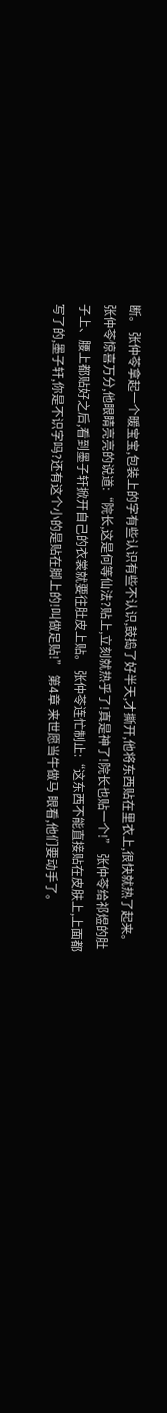断。 张仲苓拿起一个暖宝宝,包装上的字有些认识有些不认识,鼓捣了好半天,才撕开,他将东西贴在里衣上,很快就热了起来。 张仲苓惊喜万分,他眼睛亮亮的说道:“院长,这是何等仙法?贴上,立刻就热乎了!真是神了!院长也贴一个!” 张仲苓给祁煜的肚子上、腰上都贴好之后,看到墨子轩掀开自己的衣裳就要往肚皮上贴。 张仲苓连忙制止:“这东西不能直接贴在皮肤上,上面都写了的,墨子轩,你是不识字吗?还有这个小的是贴在脚上的!叫做足贴!” 第4章 来世愿当牛做马 眼看,他们要动手了。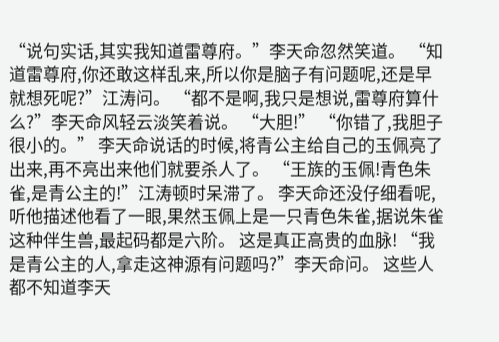“说句实话,其实我知道雷尊府。”李天命忽然笑道。 “知道雷尊府,你还敢这样乱来,所以你是脑子有问题呢,还是早就想死呢?”江涛问。 “都不是啊,我只是想说,雷尊府算什么?”李天命风轻云淡笑着说。 “大胆!” “你错了,我胆子很小的。” 李天命说话的时候,将青公主给自己的玉佩亮了出来,再不亮出来他们就要杀人了。 “王族的玉佩!青色朱雀,是青公主的!”江涛顿时呆滞了。 李天命还没仔细看呢,听他描述他看了一眼,果然玉佩上是一只青色朱雀,据说朱雀这种伴生兽,最起码都是六阶。 这是真正高贵的血脉! “我是青公主的人,拿走这神源有问题吗?”李天命问。 这些人都不知道李天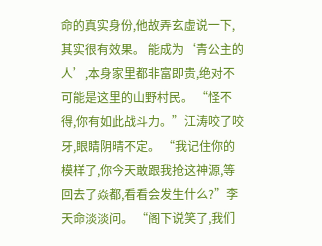命的真实身份,他故弄玄虚说一下,其实很有效果。 能成为‘青公主的人’,本身家里都非富即贵,绝对不可能是这里的山野村民。 “怪不得,你有如此战斗力。”江涛咬了咬牙,眼睛阴晴不定。 “我记住你的模样了,你今天敢跟我抢这神源,等回去了焱都,看看会发生什么?”李天命淡淡问。 “阁下说笑了,我们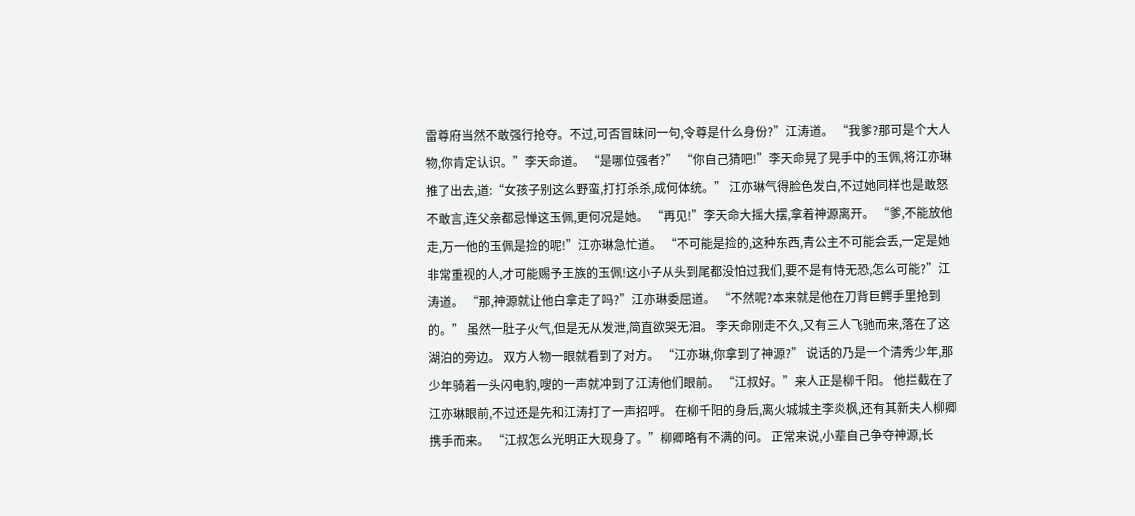雷尊府当然不敢强行抢夺。不过,可否冒昧问一句,令尊是什么身份?”江涛道。 “我爹?那可是个大人物,你肯定认识。”李天命道。 “是哪位强者?” “你自己猜吧!”李天命晃了晃手中的玉佩,将江亦琳推了出去,道:“女孩子别这么野蛮,打打杀杀,成何体统。” 江亦琳气得脸色发白,不过她同样也是敢怒不敢言,连父亲都忌惮这玉佩,更何况是她。 “再见!”李天命大摇大摆,拿着神源离开。 “爹,不能放他走,万一他的玉佩是捡的呢!”江亦琳急忙道。 “不可能是捡的,这种东西,青公主不可能会丢,一定是她非常重视的人,才可能赐予王族的玉佩!这小子从头到尾都没怕过我们,要不是有恃无恐,怎么可能?”江涛道。 “那,神源就让他白拿走了吗?”江亦琳委屈道。 “不然呢?本来就是他在刀背巨鳄手里抢到的。” 虽然一肚子火气,但是无从发泄,简直欲哭无泪。 李天命刚走不久,又有三人飞驰而来,落在了这湖泊的旁边。 双方人物一眼就看到了对方。 “江亦琳,你拿到了神源?” 说话的乃是一个清秀少年,那少年骑着一头闪电豹,嗖的一声就冲到了江涛他们眼前。 “江叔好。”来人正是柳千阳。 他拦截在了江亦琳眼前,不过还是先和江涛打了一声招呼。 在柳千阳的身后,离火城城主李炎枫,还有其新夫人柳卿携手而来。 “江叔怎么光明正大现身了。”柳卿略有不满的问。 正常来说,小辈自己争夺神源,长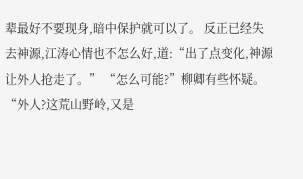辈最好不要现身,暗中保护就可以了。 反正已经失去神源,江涛心情也不怎么好,道:“出了点变化,神源让外人抢走了。” “怎么可能?”柳卿有些怀疑。 “外人?这荒山野岭,又是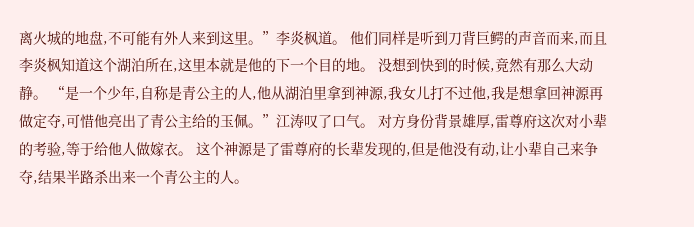离火城的地盘,不可能有外人来到这里。”李炎枫道。 他们同样是听到刀背巨鳄的声音而来,而且李炎枫知道这个湖泊所在,这里本就是他的下一个目的地。 没想到快到的时候,竟然有那么大动静。 “是一个少年,自称是青公主的人,他从湖泊里拿到神源,我女儿打不过他,我是想拿回神源再做定夺,可惜他亮出了青公主给的玉佩。”江涛叹了口气。 对方身份背景雄厚,雷尊府这次对小辈的考验,等于给他人做嫁衣。 这个神源是了雷尊府的长辈发现的,但是他没有动,让小辈自己来争夺,结果半路杀出来一个青公主的人。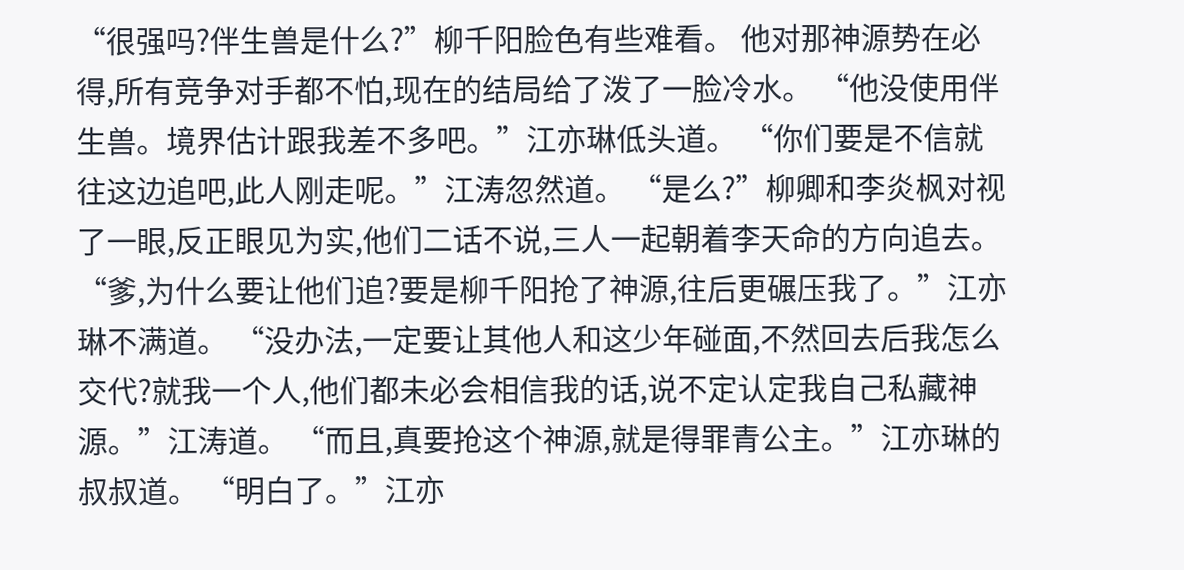“很强吗?伴生兽是什么?”柳千阳脸色有些难看。 他对那神源势在必得,所有竞争对手都不怕,现在的结局给了泼了一脸冷水。 “他没使用伴生兽。境界估计跟我差不多吧。”江亦琳低头道。 “你们要是不信就往这边追吧,此人刚走呢。”江涛忽然道。 “是么?”柳卿和李炎枫对视了一眼,反正眼见为实,他们二话不说,三人一起朝着李天命的方向追去。 “爹,为什么要让他们追?要是柳千阳抢了神源,往后更碾压我了。”江亦琳不满道。 “没办法,一定要让其他人和这少年碰面,不然回去后我怎么交代?就我一个人,他们都未必会相信我的话,说不定认定我自己私藏神源。”江涛道。 “而且,真要抢这个神源,就是得罪青公主。”江亦琳的叔叔道。 “明白了。”江亦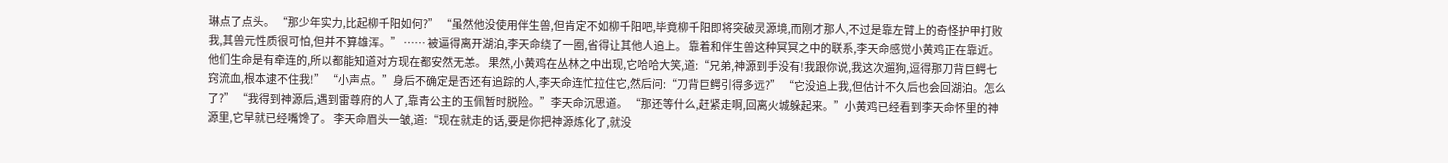琳点了点头。 “那少年实力,比起柳千阳如何?” “虽然他没使用伴生兽,但肯定不如柳千阳吧,毕竟柳千阳即将突破灵源境,而刚才那人,不过是靠左臂上的奇怪护甲打败我,其兽元性质很可怕,但并不算雄浑。” …… 被逼得离开湖泊,李天命绕了一圈,省得让其他人追上。 靠着和伴生兽这种冥冥之中的联系,李天命感觉小黄鸡正在靠近。 他们生命是有牵连的,所以都能知道对方现在都安然无恙。 果然,小黄鸡在丛林之中出现,它哈哈大笑,道:“兄弟,神源到手没有!我跟你说,我这次遛狗,逗得那刀背巨鳄七窍流血,根本逮不住我!” “小声点。”身后不确定是否还有追踪的人,李天命连忙拉住它,然后问:“刀背巨鳄引得多远?” “它没追上我,但估计不久后也会回湖泊。怎么了?” “我得到神源后,遇到雷尊府的人了,靠青公主的玉佩暂时脱险。”李天命沉思道。 “那还等什么,赶紧走啊,回离火城躲起来。”小黄鸡已经看到李天命怀里的神源里,它早就已经嘴馋了。 李天命眉头一皱,道:“现在就走的话,要是你把神源炼化了,就没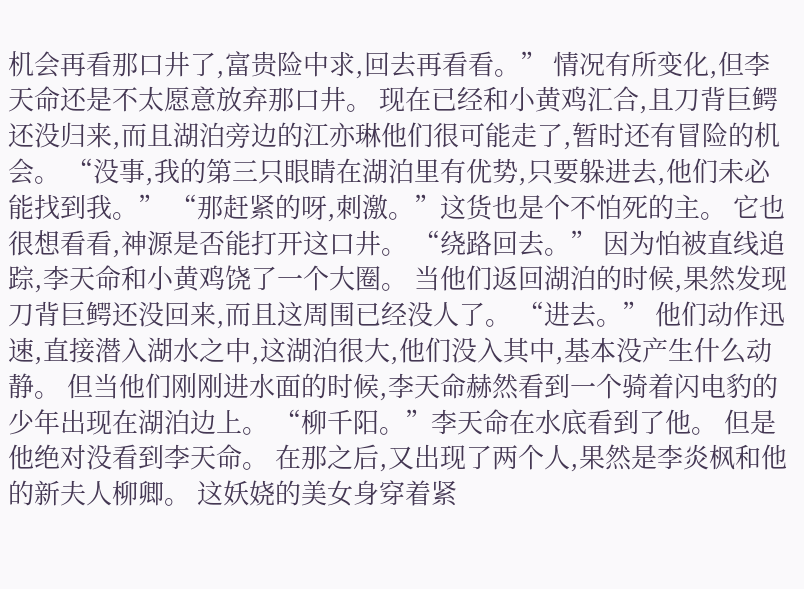机会再看那口井了,富贵险中求,回去再看看。” 情况有所变化,但李天命还是不太愿意放弃那口井。 现在已经和小黄鸡汇合,且刀背巨鳄还没归来,而且湖泊旁边的江亦琳他们很可能走了,暂时还有冒险的机会。 “没事,我的第三只眼睛在湖泊里有优势,只要躲进去,他们未必能找到我。” “那赶紧的呀,刺激。”这货也是个不怕死的主。 它也很想看看,神源是否能打开这口井。 “绕路回去。” 因为怕被直线追踪,李天命和小黄鸡饶了一个大圈。 当他们返回湖泊的时候,果然发现刀背巨鳄还没回来,而且这周围已经没人了。 “进去。” 他们动作迅速,直接潜入湖水之中,这湖泊很大,他们没入其中,基本没产生什么动静。 但当他们刚刚进水面的时候,李天命赫然看到一个骑着闪电豹的少年出现在湖泊边上。 “柳千阳。”李天命在水底看到了他。 但是他绝对没看到李天命。 在那之后,又出现了两个人,果然是李炎枫和他的新夫人柳卿。 这妖娆的美女身穿着紧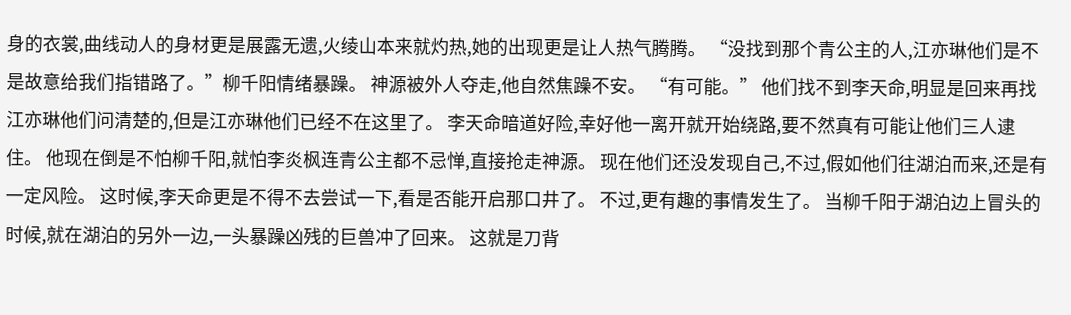身的衣裳,曲线动人的身材更是展露无遗,火绫山本来就灼热,她的出现更是让人热气腾腾。 “没找到那个青公主的人,江亦琳他们是不是故意给我们指错路了。”柳千阳情绪暴躁。 神源被外人夺走,他自然焦躁不安。 “有可能。” 他们找不到李天命,明显是回来再找江亦琳他们问清楚的,但是江亦琳他们已经不在这里了。 李天命暗道好险,幸好他一离开就开始绕路,要不然真有可能让他们三人逮住。 他现在倒是不怕柳千阳,就怕李炎枫连青公主都不忌惮,直接抢走神源。 现在他们还没发现自己,不过,假如他们往湖泊而来,还是有一定风险。 这时候,李天命更是不得不去尝试一下,看是否能开启那口井了。 不过,更有趣的事情发生了。 当柳千阳于湖泊边上冒头的时候,就在湖泊的另外一边,一头暴躁凶残的巨兽冲了回来。 这就是刀背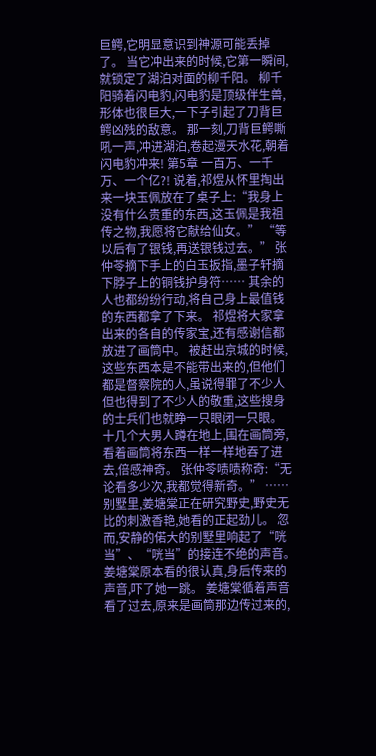巨鳄,它明显意识到神源可能丢掉了。 当它冲出来的时候,它第一瞬间,就锁定了湖泊对面的柳千阳。 柳千阳骑着闪电豹,闪电豹是顶级伴生兽,形体也很巨大,一下子引起了刀背巨鳄凶残的敌意。 那一刻,刀背巨鳄嘶吼一声,冲进湖泊,卷起漫天水花,朝着闪电豹冲来! 第5章 一百万、一千万、一个亿?! 说着,祁煜从怀里掏出来一块玉佩放在了桌子上:“我身上没有什么贵重的东西,这玉佩是我祖传之物,我愿将它献给仙女。” “等以后有了银钱,再送银钱过去。” 张仲苓摘下手上的白玉扳指,墨子轩摘下脖子上的铜钱护身符…… 其余的人也都纷纷行动,将自己身上最值钱的东西都拿了下来。 祁煜将大家拿出来的各自的传家宝,还有感谢信都放进了画筒中。 被赶出京城的时候,这些东西本是不能带出来的,但他们都是督察院的人,虽说得罪了不少人但也得到了不少人的敬重,这些搜身的士兵们也就睁一只眼闭一只眼。 十几个大男人蹲在地上,围在画筒旁,看着画筒将东西一样一样地吞了进去,倍感神奇。 张仲苓啧啧称奇:“无论看多少次,我都觉得新奇。” …… 别墅里,姜塘棠正在研究野史,野史无比的刺激香艳,她看的正起劲儿。 忽而,安静的偌大的别墅里响起了“咣当”、“咣当”的接连不绝的声音。 姜塘棠原本看的很认真,身后传来的声音,吓了她一跳。 姜塘棠循着声音看了过去,原来是画筒那边传过来的,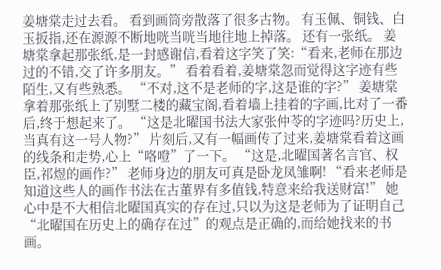姜塘棠走过去看。 看到画筒旁散落了很多古物。 有玉佩、铜钱、白玉扳指,还在源源不断地咣当咣当地往地上掉落。 还有一张纸。 姜塘棠拿起那张纸,是一封感谢信,看着这字笑了笑:“看来,老师在那边过的不错,交了许多朋友。” 看着看着,姜塘棠忽而觉得这字迹有些陌生,又有些熟悉。 “不对,这不是老师的字,这是谁的字?” 姜塘棠拿着那张纸上了别墅二楼的藏宝阁,看着墙上挂着的字画,比对了一番后,终于想起来了。 “这是北曜国书法大家张仲苓的字迹吗?历史上,当真有这一号人物?” 片刻后,又有一幅画传了过来,姜塘棠看着这画的线条和走势,心上“咯噔”了一下。 “这是,北曜国著名言官、权臣,祁煜的画作?” 老师身边的朋友可真是卧龙凤雏啊! “看来老师是知道这些人的画作书法在古董界有多值钱,特意来给我送财富!” 她心中是不大相信北曜国真实的存在过,只以为这是老师为了证明自己“北曜国在历史上的确存在过”的观点是正确的,而给她找来的书画。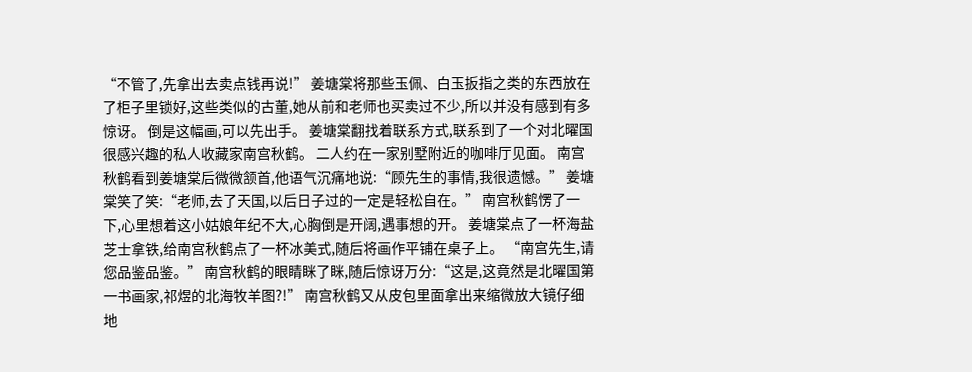“不管了,先拿出去卖点钱再说!” 姜塘棠将那些玉佩、白玉扳指之类的东西放在了柜子里锁好,这些类似的古董,她从前和老师也买卖过不少,所以并没有感到有多惊讶。 倒是这幅画,可以先出手。 姜塘棠翻找着联系方式,联系到了一个对北曜国很感兴趣的私人收藏家南宫秋鹤。 二人约在一家别墅附近的咖啡厅见面。 南宫秋鹤看到姜塘棠后微微颔首,他语气沉痛地说:“顾先生的事情,我很遗憾。” 姜塘棠笑了笑:“老师,去了天国,以后日子过的一定是轻松自在。” 南宫秋鹤愣了一下,心里想着这小姑娘年纪不大,心胸倒是开阔,遇事想的开。 姜塘棠点了一杯海盐芝士拿铁,给南宫秋鹤点了一杯冰美式,随后将画作平铺在桌子上。 “南宫先生,请您品鉴品鉴。” 南宫秋鹤的眼睛眯了眯,随后惊讶万分:“这是,这竟然是北曜国第一书画家,祁煜的北海牧羊图?!” 南宫秋鹤又从皮包里面拿出来缩微放大镜仔细地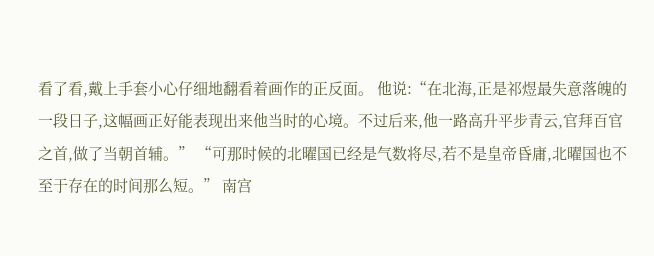看了看,戴上手套小心仔细地翻看着画作的正反面。 他说:“在北海,正是祁煜最失意落魄的一段日子,这幅画正好能表现出来他当时的心境。不过后来,他一路高升平步青云,官拜百官之首,做了当朝首辅。” “可那时候的北曜国已经是气数将尽,若不是皇帝昏庸,北曜国也不至于存在的时间那么短。” 南宫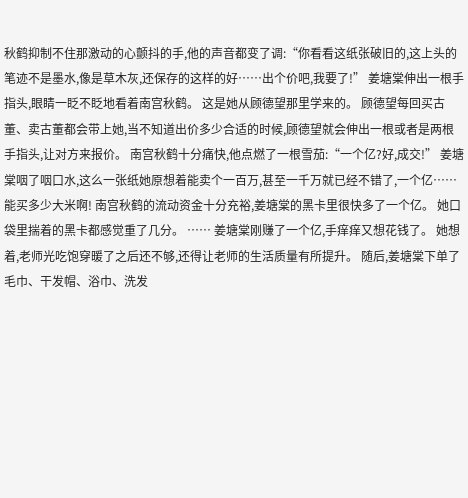秋鹤抑制不住那激动的心颤抖的手,他的声音都变了调:“你看看这纸张破旧的,这上头的笔迹不是墨水,像是草木灰,还保存的这样的好……出个价吧,我要了!” 姜塘棠伸出一根手指头,眼睛一眨不眨地看着南宫秋鹤。 这是她从顾德望那里学来的。 顾德望每回买古董、卖古董都会带上她,当不知道出价多少合适的时候,顾德望就会伸出一根或者是两根手指头,让对方来报价。 南宫秋鹤十分痛快,他点燃了一根雪茄:“一个亿?好,成交!” 姜塘棠咽了咽口水,这么一张纸她原想着能卖个一百万,甚至一千万就已经不错了,一个亿……能买多少大米啊! 南宫秋鹤的流动资金十分充裕,姜塘棠的黑卡里很快多了一个亿。 她口袋里揣着的黑卡都感觉重了几分。 …… 姜塘棠刚赚了一个亿,手痒痒又想花钱了。 她想着,老师光吃饱穿暖了之后还不够,还得让老师的生活质量有所提升。 随后,姜塘棠下单了毛巾、干发帽、浴巾、洗发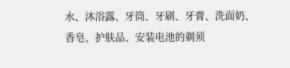水、沐浴露、牙筒、牙刷、牙膏、洗面奶、香皂、护肤品、安装电池的剃须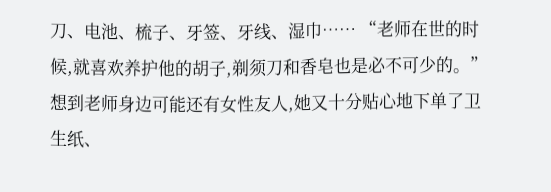刀、电池、梳子、牙签、牙线、湿巾…… “老师在世的时候,就喜欢养护他的胡子,剃须刀和香皂也是必不可少的。” 想到老师身边可能还有女性友人,她又十分贴心地下单了卫生纸、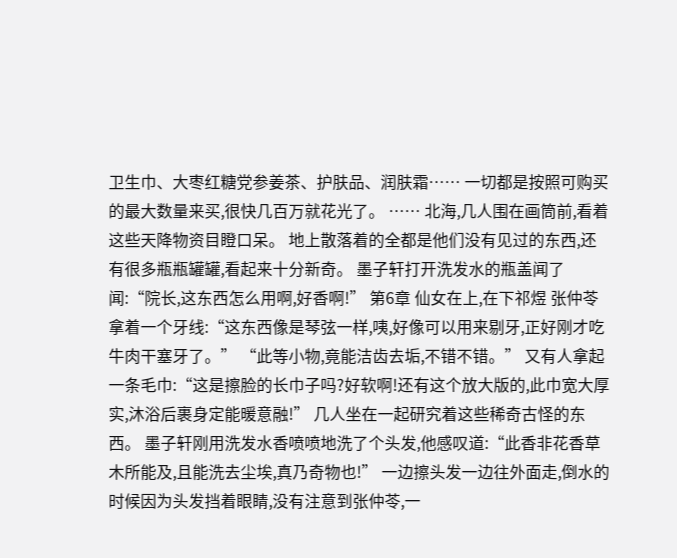卫生巾、大枣红糖党参姜茶、护肤品、润肤霜…… 一切都是按照可购买的最大数量来买,很快几百万就花光了。 …… 北海,几人围在画筒前,看着这些天降物资目瞪口呆。 地上散落着的全都是他们没有见过的东西,还有很多瓶瓶罐罐,看起来十分新奇。 墨子轩打开洗发水的瓶盖闻了闻:“院长,这东西怎么用啊,好香啊!” 第6章 仙女在上,在下祁煜 张仲苓拿着一个牙线:“这东西像是琴弦一样,咦,好像可以用来剔牙,正好刚才吃牛肉干塞牙了。” “此等小物,竟能洁齿去垢,不错不错。” 又有人拿起一条毛巾:“这是擦脸的长巾子吗?好软啊!还有这个放大版的,此巾宽大厚实,沐浴后裹身定能暖意融!” 几人坐在一起研究着这些稀奇古怪的东西。 墨子轩刚用洗发水香喷喷地洗了个头发,他感叹道:“此香非花香草木所能及,且能洗去尘埃,真乃奇物也!” 一边擦头发一边往外面走,倒水的时候因为头发挡着眼睛,没有注意到张仲苓,一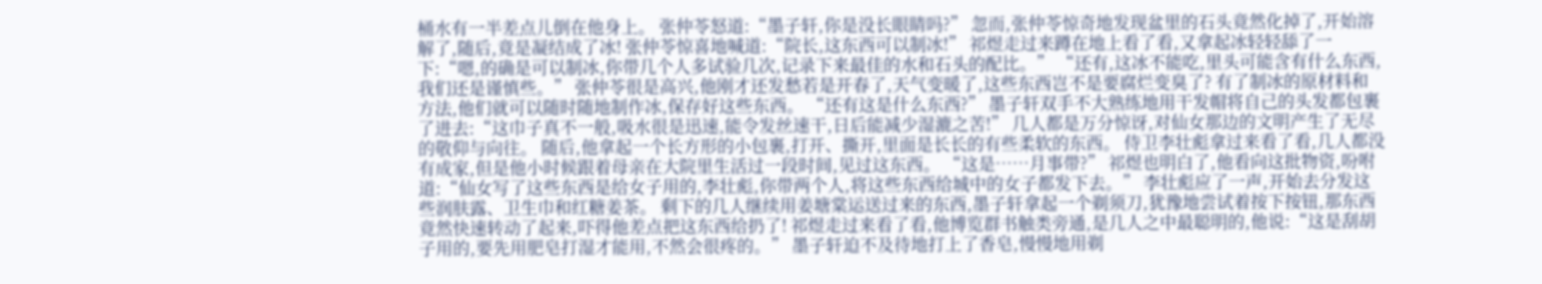桶水有一半差点儿倒在他身上。 张仲苓怒道:“墨子轩,你是没长眼睛吗?” 忽而,张仲苓惊奇地发现盆里的石头竟然化掉了,开始溶解了,随后,竟是凝结成了冰! 张仲苓惊喜地喊道:“院长,这东西可以制冰!” 祁煜走过来蹲在地上看了看,又拿起冰轻轻舔了一下:“嗯,的确是可以制冰,你带几个人多试验几次,记录下来最佳的水和石头的配比。” “还有,这冰不能吃,里头可能含有什么东西,我们还是谨慎些。” 张仲苓很是高兴,他刚才还发愁若是开春了,天气变暖了,这些东西岂不是要腐烂变臭了? 有了制冰的原材料和方法,他们就可以随时随地制作冰,保存好这些东西。 “还有这是什么东西?” 墨子轩双手不大熟练地用干发帽将自己的头发都包裹了进去:“这巾子真不一般,吸水很是迅速,能令发丝速干,日后能减少湿漉之苦!” 几人都是万分惊讶,对仙女那边的文明产生了无尽的敬仰与向往。 随后,他拿起一个长方形的小包裹,打开、撕开,里面是长长的有些柔软的东西。 侍卫李壮彪拿过来看了看,几人都没有成家,但是他小时候跟着母亲在大院里生活过一段时间,见过这东西。 “这是……月事带?” 祁煜也明白了,他看向这批物资,吩咐道:“仙女写了这些东西是给女子用的,李壮彪,你带两个人,将这些东西给城中的女子都发下去。” 李壮彪应了一声,开始去分发这些润肤露、卫生巾和红糖姜茶。 剩下的几人继续用姜塘棠运送过来的东西,墨子轩拿起一个剃须刀,犹豫地尝试着按下按钮,那东西竟然快速转动了起来,吓得他差点把这东西给扔了! 祁煜走过来看了看,他博览群书触类旁通,是几人之中最聪明的,他说:“这是刮胡子用的,要先用肥皂打湿才能用,不然会很疼的。” 墨子轩迫不及待地打上了香皂,慢慢地用剃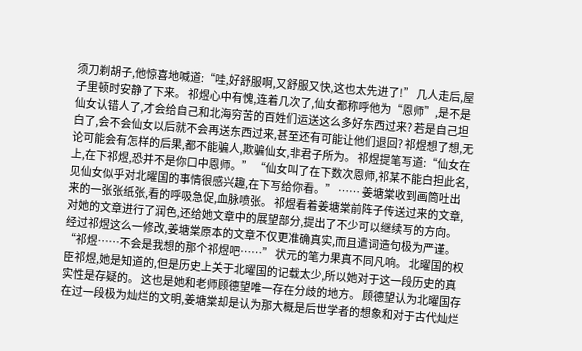须刀剃胡子,他惊喜地喊道:“哇,好舒服啊,又舒服又快,这也太先进了!” 几人走后,屋子里顿时安静了下来。 祁煜心中有愧,连着几次了,仙女都称呼他为“恩师”,是不是仙女认错人了,才会给自己和北海穷苦的百姓们运送这么多好东西过来? 若是自己坦白了,会不会仙女以后就不会再送东西过来,甚至还有可能让他们退回? 祁煜想了想,无论可能会有怎样的后果,都不能骗人,欺骗仙女,非君子所为。 祁煜提笔写道:“仙女在上,在下祁煜,恐并不是你口中恩师。” “仙女叫了在下数次恩师,祁某不能白担此名,见仙女似乎对北曜国的事情很感兴趣,在下写给你看。” …… 姜塘棠收到画筒吐出来的一张张纸张,看的呼吸急促,血脉喷张。 祁煜看着姜塘棠前阵子传送过来的文章,对她的文章进行了润色,还给她文章中的展望部分,提出了不少可以继续写的方向。 经过祁煜这么一修改,姜塘棠原本的文章不仅更准确真实,而且遣词造句极为严谨。 “祁煜……不会是我想的那个祁煜吧……” 状元的笔力果真不同凡响。 北曜国的权臣祁煜,她是知道的,但是历史上关于北曜国的记载太少,所以她对于这一段历史的真实性是存疑的。 这也是她和老师顾德望唯一存在分歧的地方。 顾德望认为北曜国存在过一段极为灿烂的文明,姜塘棠却是认为那大概是后世学者的想象和对于古代灿烂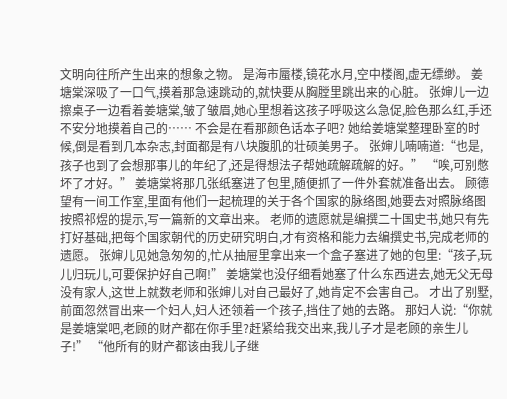文明向往所产生出来的想象之物。 是海市蜃楼,镜花水月,空中楼阁,虚无缥缈。 姜塘棠深吸了一口气,摸着那急速跳动的,就快要从胸膛里跳出来的心脏。 张婶儿一边擦桌子一边看着姜塘棠,皱了皱眉,她心里想着这孩子呼吸这么急促,脸色那么红,手还不安分地摸着自己的…… 不会是在看那颜色话本子吧? 她给姜塘棠整理卧室的时候,倒是看到几本杂志,封面都是有八块腹肌的壮硕美男子。 张婶儿喃喃道:“也是,孩子也到了会想那事儿的年纪了,还是得想法子帮她疏解疏解的好。” “唉,可别憋坏了才好。” 姜塘棠将那几张纸塞进了包里,随便抓了一件外套就准备出去。 顾德望有一间工作室,里面有他们一起梳理的关于各个国家的脉络图,她要去对照脉络图按照祁煜的提示,写一篇新的文章出来。 老师的遗愿就是编撰二十国史书,她只有先打好基础,把每个国家朝代的历史研究明白,才有资格和能力去编撰史书,完成老师的遗愿。 张婶儿见她急匆匆的,忙从抽屉里拿出来一个盒子塞进了她的包里:“孩子,玩儿归玩儿,可要保护好自己啊!” 姜塘棠也没仔细看她塞了什么东西进去,她无父无母没有家人,这世上就数老师和张婶儿对自己最好了,她肯定不会害自己。 才出了别墅,前面忽然冒出来一个妇人,妇人还领着一个孩子,挡住了她的去路。 那妇人说:“你就是姜塘棠吧,老顾的财产都在你手里?赶紧给我交出来,我儿子才是老顾的亲生儿子!” “他所有的财产都该由我儿子继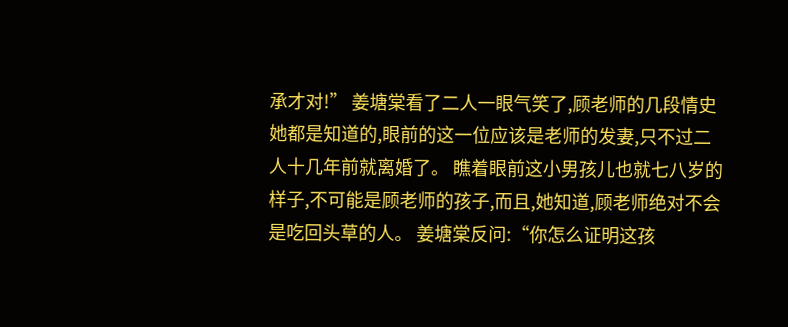承才对!” 姜塘棠看了二人一眼气笑了,顾老师的几段情史她都是知道的,眼前的这一位应该是老师的发妻,只不过二人十几年前就离婚了。 瞧着眼前这小男孩儿也就七八岁的样子,不可能是顾老师的孩子,而且,她知道,顾老师绝对不会是吃回头草的人。 姜塘棠反问:“你怎么证明这孩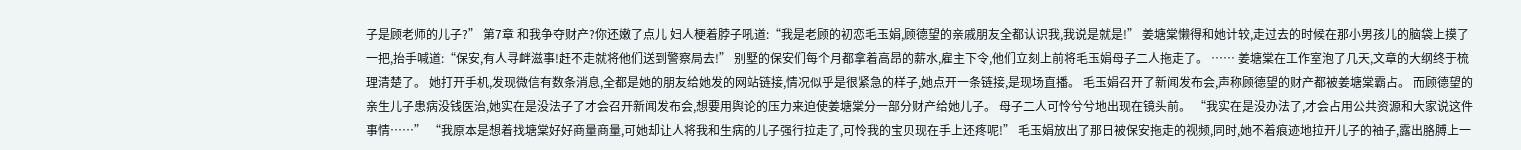子是顾老师的儿子?” 第7章 和我争夺财产?你还嫩了点儿 妇人梗着脖子吼道:“我是老顾的初恋毛玉娟,顾德望的亲戚朋友全都认识我,我说是就是!” 姜塘棠懒得和她计较,走过去的时候在那小男孩儿的脑袋上摸了一把,抬手喊道:“保安,有人寻衅滋事!赶不走就将他们送到警察局去!” 别墅的保安们每个月都拿着高昂的薪水,雇主下令,他们立刻上前将毛玉娟母子二人拖走了。 …… 姜塘棠在工作室泡了几天,文章的大纲终于梳理清楚了。 她打开手机,发现微信有数条消息,全都是她的朋友给她发的网站链接,情况似乎是很紧急的样子,她点开一条链接,是现场直播。 毛玉娟召开了新闻发布会,声称顾德望的财产都被姜塘棠霸占。 而顾德望的亲生儿子患病没钱医治,她实在是没法子了才会召开新闻发布会,想要用舆论的压力来迫使姜塘棠分一部分财产给她儿子。 母子二人可怜兮兮地出现在镜头前。 “我实在是没办法了,才会占用公共资源和大家说这件事情……” “我原本是想着找塘棠好好商量商量,可她却让人将我和生病的儿子强行拉走了,可怜我的宝贝现在手上还疼呢!” 毛玉娟放出了那日被保安拖走的视频,同时,她不着痕迹地拉开儿子的袖子,露出胳膊上一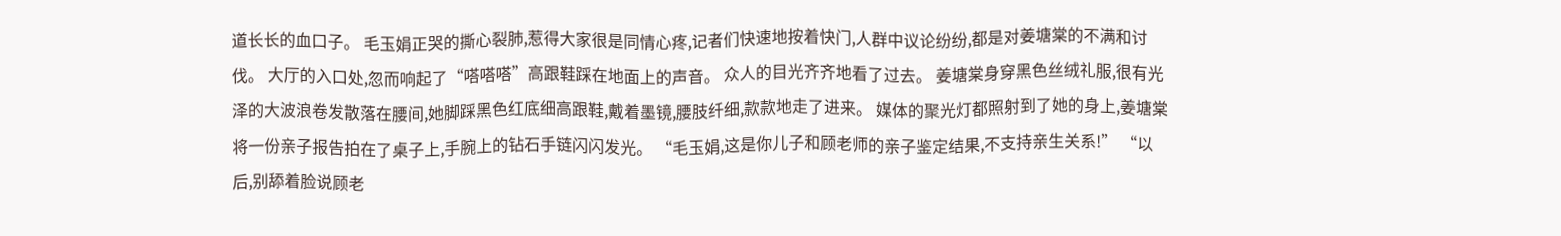道长长的血口子。 毛玉娟正哭的撕心裂肺,惹得大家很是同情心疼,记者们快速地按着快门,人群中议论纷纷,都是对姜塘棠的不满和讨伐。 大厅的入口处,忽而响起了“嗒嗒嗒”高跟鞋踩在地面上的声音。 众人的目光齐齐地看了过去。 姜塘棠身穿黑色丝绒礼服,很有光泽的大波浪卷发散落在腰间,她脚踩黑色红底细高跟鞋,戴着墨镜,腰肢纤细,款款地走了进来。 媒体的聚光灯都照射到了她的身上,姜塘棠将一份亲子报告拍在了桌子上,手腕上的钻石手链闪闪发光。 “毛玉娟,这是你儿子和顾老师的亲子鉴定结果,不支持亲生关系!” “以后,别舔着脸说顾老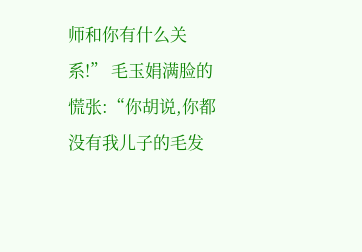师和你有什么关系!” 毛玉娟满脸的慌张:“你胡说,你都没有我儿子的毛发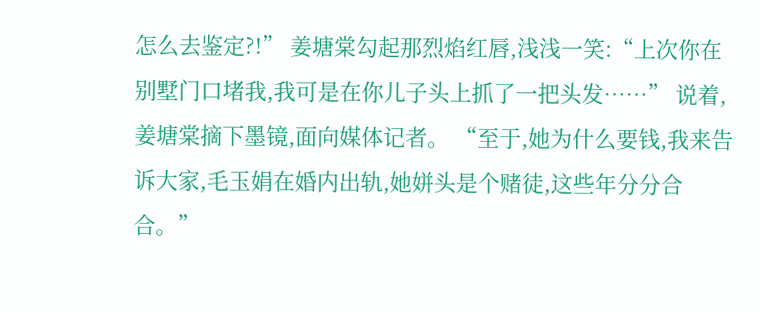怎么去鉴定?!” 姜塘棠勾起那烈焰红唇,浅浅一笑:“上次你在别墅门口堵我,我可是在你儿子头上抓了一把头发……” 说着,姜塘棠摘下墨镜,面向媒体记者。 “至于,她为什么要钱,我来告诉大家,毛玉娟在婚内出轨,她姘头是个赌徒,这些年分分合合。”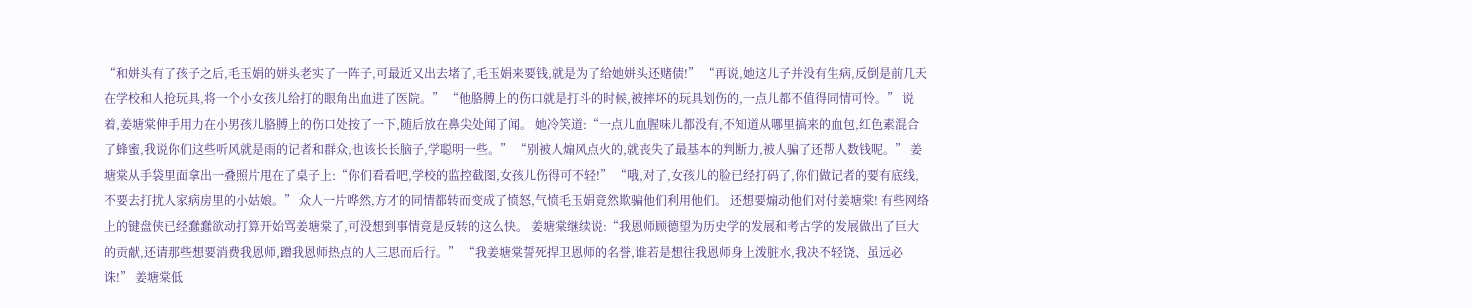“和姘头有了孩子之后,毛玉娟的姘头老实了一阵子,可最近又出去堵了,毛玉娟来要钱,就是为了给她姘头还赌债!” “再说,她这儿子并没有生病,反倒是前几天在学校和人抢玩具,将一个小女孩儿给打的眼角出血进了医院。” “他胳膊上的伤口就是打斗的时候,被摔坏的玩具划伤的,一点儿都不值得同情可怜。” 说着,姜塘棠伸手用力在小男孩儿胳膊上的伤口处按了一下,随后放在鼻尖处闻了闻。 她冷笑道:“一点儿血腥味儿都没有,不知道从哪里搞来的血包,红色素混合了蜂蜜,我说你们这些听风就是雨的记者和群众,也该长长脑子,学聪明一些。” “别被人煽风点火的,就丧失了最基本的判断力,被人骗了还帮人数钱呢。” 姜塘棠从手袋里面拿出一叠照片甩在了桌子上:“你们看看吧,学校的监控截图,女孩儿伤得可不轻!” “哦,对了,女孩儿的脸已经打码了,你们做记者的要有底线,不要去打扰人家病房里的小姑娘。” 众人一片哗然,方才的同情都转而变成了愤怒,气愤毛玉娟竟然欺骗他们利用他们。 还想要煽动他们对付姜塘棠! 有些网络上的键盘侠已经蠢蠢欲动打算开始骂姜塘棠了,可没想到事情竟是反转的这么快。 姜塘棠继续说:“我恩师顾德望为历史学的发展和考古学的发展做出了巨大的贡献,还请那些想要消费我恩师,蹭我恩师热点的人三思而后行。” “我姜塘棠誓死捍卫恩师的名誉,谁若是想往我恩师身上泼脏水,我决不轻饶、虽远必诛!” 姜塘棠低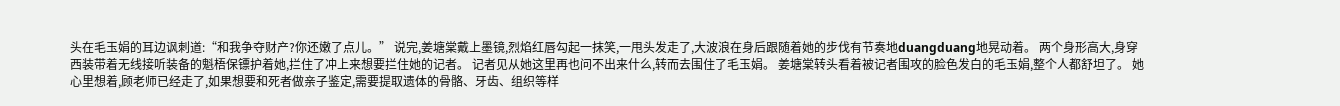头在毛玉娟的耳边讽刺道:“和我争夺财产?你还嫩了点儿。” 说完,姜塘棠戴上墨镜,烈焰红唇勾起一抹笑,一甩头发走了,大波浪在身后跟随着她的步伐有节奏地duangduang地晃动着。 两个身形高大,身穿西装带着无线接听装备的魁梧保镖护着她,拦住了冲上来想要拦住她的记者。 记者见从她这里再也问不出来什么,转而去围住了毛玉娟。 姜塘棠转头看着被记者围攻的脸色发白的毛玉娟,整个人都舒坦了。 她心里想着,顾老师已经走了,如果想要和死者做亲子鉴定,需要提取遗体的骨骼、牙齿、组织等样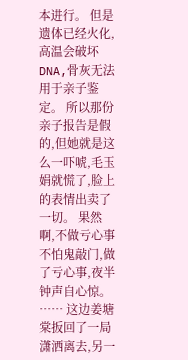本进行。 但是遗体已经火化,高温会破坏DNA,骨灰无法用于亲子鉴定。 所以那份亲子报告是假的,但她就是这么一吓唬,毛玉娟就慌了,脸上的表情出卖了一切。 果然啊,不做亏心事不怕鬼敲门,做了亏心事,夜半钟声自心惊。 …… 这边姜塘棠扳回了一局潇洒离去,另一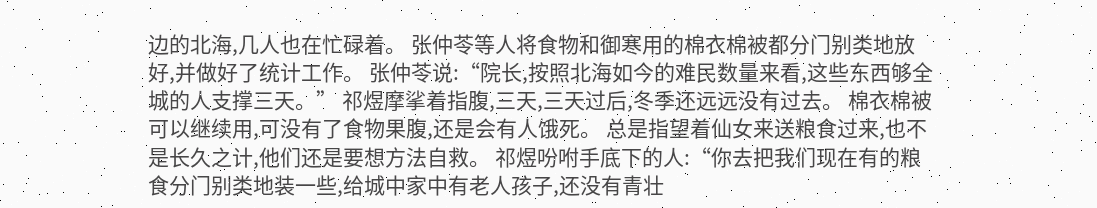边的北海,几人也在忙碌着。 张仲苓等人将食物和御寒用的棉衣棉被都分门别类地放好,并做好了统计工作。 张仲苓说:“院长,按照北海如今的难民数量来看,这些东西够全城的人支撑三天。” 祁煜摩挲着指腹,三天,三天过后,冬季还远远没有过去。 棉衣棉被可以继续用,可没有了食物果腹,还是会有人饿死。 总是指望着仙女来送粮食过来,也不是长久之计,他们还是要想方法自救。 祁煜吩咐手底下的人:“你去把我们现在有的粮食分门别类地装一些,给城中家中有老人孩子,还没有青壮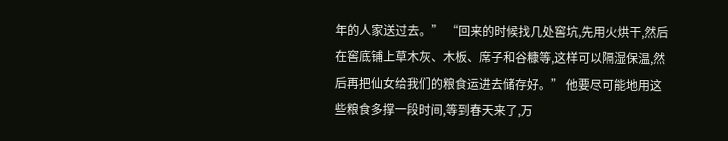年的人家送过去。” “回来的时候找几处窖坑,先用火烘干,然后在窖底铺上草木灰、木板、席子和谷糠等,这样可以隔湿保温,然后再把仙女给我们的粮食运进去储存好。” 他要尽可能地用这些粮食多撑一段时间,等到春天来了,万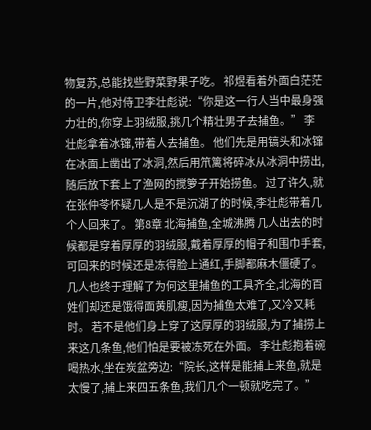物复苏,总能找些野菜野果子吃。 祁煜看着外面白茫茫的一片,他对侍卫李壮彪说:“你是这一行人当中最身强力壮的,你穿上羽绒服,挑几个精壮男子去捕鱼。” 李壮彪拿着冰镩,带着人去捕鱼。 他们先是用镐头和冰镩在冰面上凿出了冰洞,然后用笊篱将碎冰从冰洞中捞出,随后放下套上了渔网的搅箩子开始捞鱼。 过了许久,就在张仲苓怀疑几人是不是沉湖了的时候,李壮彪带着几个人回来了。 第8章 北海捕鱼,全城沸腾 几人出去的时候都是穿着厚厚的羽绒服,戴着厚厚的帽子和围巾手套,可回来的时候还是冻得脸上通红,手脚都麻木僵硬了。 几人也终于理解了为何这里捕鱼的工具齐全,北海的百姓们却还是饿得面黄肌瘦,因为捕鱼太难了,又冷又耗时。 若不是他们身上穿了这厚厚的羽绒服,为了捕捞上来这几条鱼,他们怕是要被冻死在外面。 李壮彪抱着碗喝热水,坐在炭盆旁边:“院长,这样是能捕上来鱼,就是太慢了,捕上来四五条鱼,我们几个一顿就吃完了。”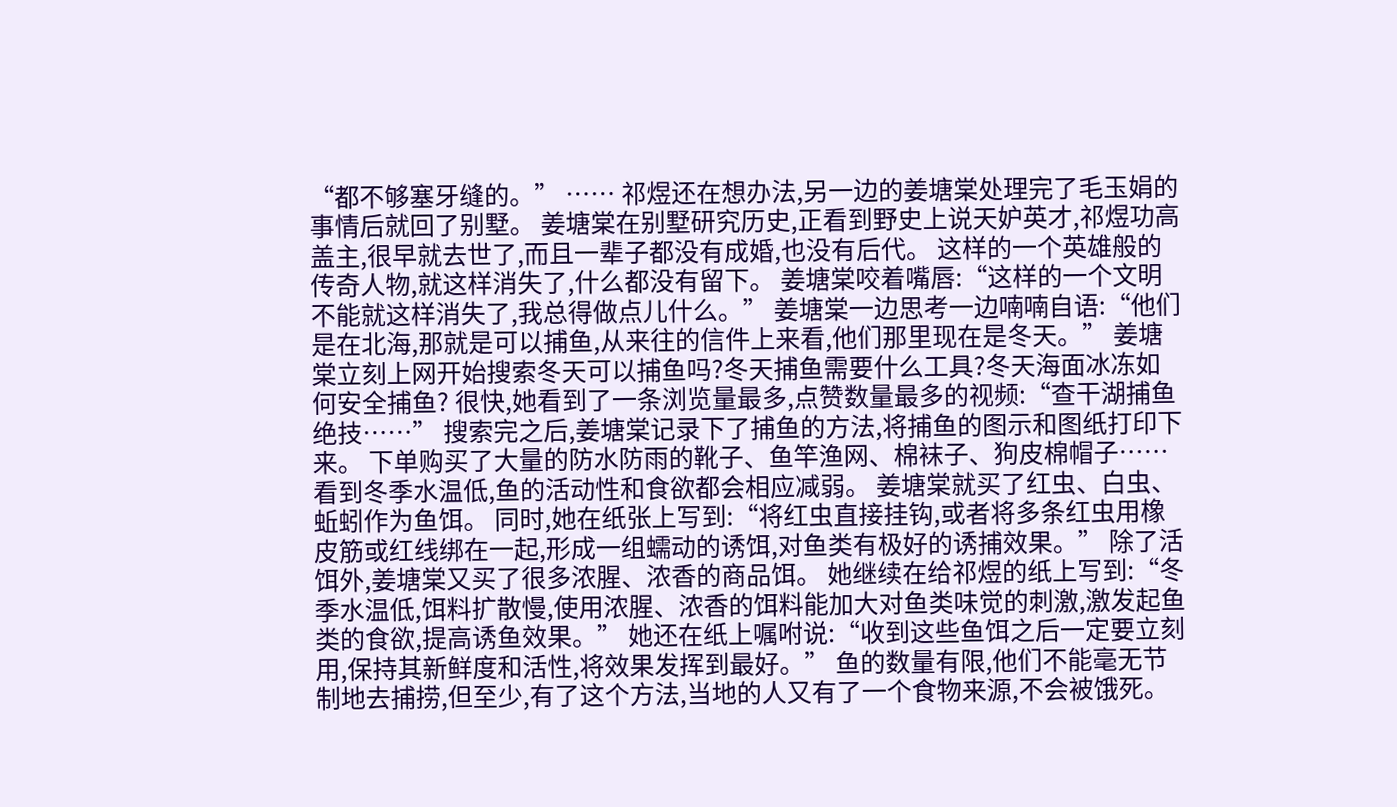“都不够塞牙缝的。” …… 祁煜还在想办法,另一边的姜塘棠处理完了毛玉娟的事情后就回了别墅。 姜塘棠在别墅研究历史,正看到野史上说天妒英才,祁煜功高盖主,很早就去世了,而且一辈子都没有成婚,也没有后代。 这样的一个英雄般的传奇人物,就这样消失了,什么都没有留下。 姜塘棠咬着嘴唇:“这样的一个文明不能就这样消失了,我总得做点儿什么。” 姜塘棠一边思考一边喃喃自语:“他们是在北海,那就是可以捕鱼,从来往的信件上来看,他们那里现在是冬天。” 姜塘棠立刻上网开始搜索冬天可以捕鱼吗?冬天捕鱼需要什么工具?冬天海面冰冻如何安全捕鱼? 很快,她看到了一条浏览量最多,点赞数量最多的视频:“查干湖捕鱼绝技……” 搜索完之后,姜塘棠记录下了捕鱼的方法,将捕鱼的图示和图纸打印下来。 下单购买了大量的防水防雨的靴子、鱼竿渔网、棉袜子、狗皮棉帽子…… 看到冬季水温低,鱼的活动性和食欲都会相应减弱。 姜塘棠就买了红虫、白虫、蚯蚓作为鱼饵。 同时,她在纸张上写到:“将红虫直接挂钩,或者将多条红虫用橡皮筋或红线绑在一起,形成一组蠕动的诱饵,对鱼类有极好的诱捕效果。” 除了活饵外,姜塘棠又买了很多浓腥、浓香的商品饵。 她继续在给祁煜的纸上写到:“冬季水温低,饵料扩散慢,使用浓腥、浓香的饵料能加大对鱼类味觉的刺激,激发起鱼类的食欲,提高诱鱼效果。” 她还在纸上嘱咐说:“收到这些鱼饵之后一定要立刻用,保持其新鲜度和活性,将效果发挥到最好。” 鱼的数量有限,他们不能毫无节制地去捕捞,但至少,有了这个方法,当地的人又有了一个食物来源,不会被饿死。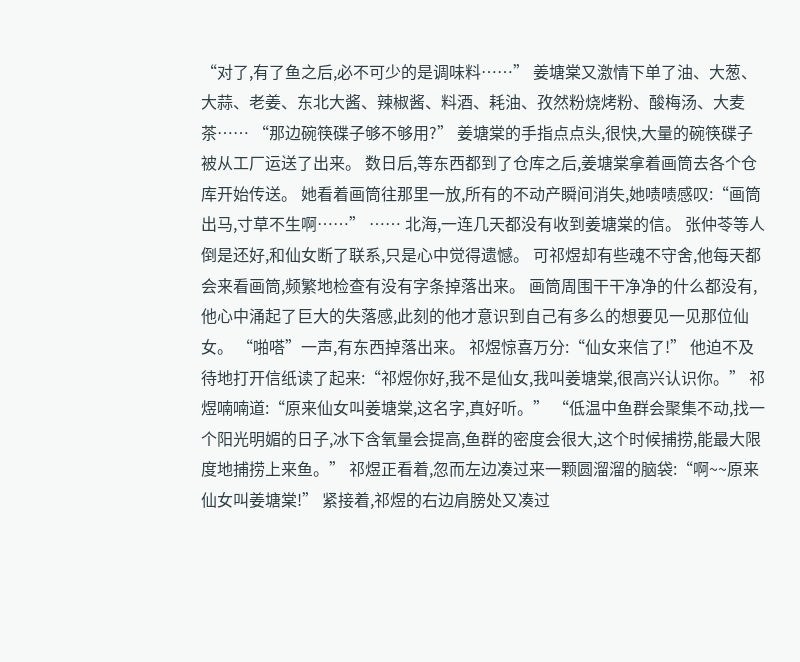“对了,有了鱼之后,必不可少的是调味料……” 姜塘棠又激情下单了油、大葱、大蒜、老姜、东北大酱、辣椒酱、料酒、耗油、孜然粉烧烤粉、酸梅汤、大麦茶…… “那边碗筷碟子够不够用?” 姜塘棠的手指点点头,很快,大量的碗筷碟子被从工厂运送了出来。 数日后,等东西都到了仓库之后,姜塘棠拿着画筒去各个仓库开始传送。 她看着画筒往那里一放,所有的不动产瞬间消失,她啧啧感叹:“画筒出马,寸草不生啊……” …… 北海,一连几天都没有收到姜塘棠的信。 张仲苓等人倒是还好,和仙女断了联系,只是心中觉得遗憾。 可祁煜却有些魂不守舍,他每天都会来看画筒,频繁地检查有没有字条掉落出来。 画筒周围干干净净的什么都没有,他心中涌起了巨大的失落感,此刻的他才意识到自己有多么的想要见一见那位仙女。 “啪嗒”一声,有东西掉落出来。 祁煜惊喜万分:“仙女来信了!” 他迫不及待地打开信纸读了起来:“祁煜你好,我不是仙女,我叫姜塘棠,很高兴认识你。” 祁煜喃喃道:“原来仙女叫姜塘棠,这名字,真好听。” “低温中鱼群会聚集不动,找一个阳光明媚的日子,冰下含氧量会提高,鱼群的密度会很大,这个时候捕捞,能最大限度地捕捞上来鱼。” 祁煜正看着,忽而左边凑过来一颗圆溜溜的脑袋:“啊~~原来仙女叫姜塘棠!” 紧接着,祁煜的右边肩膀处又凑过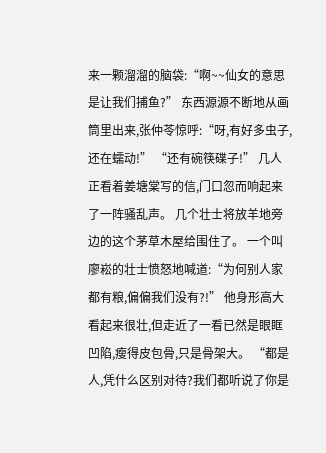来一颗溜溜的脑袋:“啊~~仙女的意思是让我们捕鱼?” 东西源源不断地从画筒里出来,张仲苓惊呼:“呀,有好多虫子,还在蠕动!” “还有碗筷碟子!” 几人正看着姜塘棠写的信,门口忽而响起来了一阵骚乱声。 几个壮士将放羊地旁边的这个茅草木屋给围住了。 一个叫廖崧的壮士愤怒地喊道:“为何别人家都有粮,偏偏我们没有?!” 他身形高大看起来很壮,但走近了一看已然是眼眶凹陷,瘦得皮包骨,只是骨架大。 “都是人,凭什么区别对待?我们都听说了你是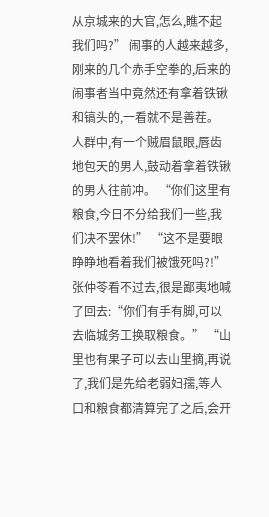从京城来的大官,怎么,瞧不起我们吗?” 闹事的人越来越多,刚来的几个赤手空拳的,后来的闹事者当中竟然还有拿着铁锹和镐头的,一看就不是善茬。 人群中,有一个贼眉鼠眼,唇齿地包天的男人,鼓动着拿着铁锹的男人往前冲。 “你们这里有粮食,今日不分给我们一些,我们决不罢休!” “这不是要眼睁睁地看着我们被饿死吗?!” 张仲苓看不过去,很是鄙夷地喊了回去:“你们有手有脚,可以去临城务工换取粮食。” “山里也有果子可以去山里摘,再说了,我们是先给老弱妇孺,等人口和粮食都清算完了之后,会开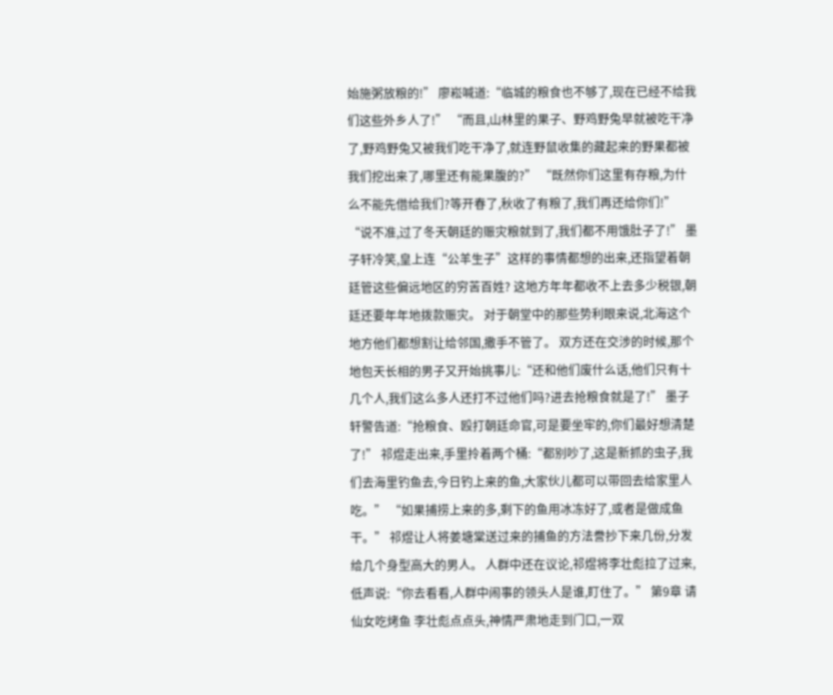始施粥放粮的!” 廖崧喊道:“临城的粮食也不够了,现在已经不给我们这些外乡人了!” “而且,山林里的果子、野鸡野兔早就被吃干净了,野鸡野兔又被我们吃干净了,就连野鼠收集的藏起来的野果都被我们挖出来了,哪里还有能果腹的?” “既然你们这里有存粮,为什么不能先借给我们?等开春了,秋收了有粮了,我们再还给你们!” “说不准,过了冬天朝廷的赈灾粮就到了,我们都不用饿肚子了!” 墨子轩冷笑,皇上连“公羊生子”这样的事情都想的出来,还指望着朝廷管这些偏远地区的穷苦百姓? 这地方年年都收不上去多少税银,朝廷还要年年地拨款赈灾。 对于朝堂中的那些势利眼来说,北海这个地方他们都想割让给邻国,撒手不管了。 双方还在交涉的时候,那个地包天长相的男子又开始挑事儿:“还和他们废什么话,他们只有十几个人,我们这么多人还打不过他们吗?进去抢粮食就是了!” 墨子轩警告道:“抢粮食、殴打朝廷命官,可是要坐牢的,你们最好想清楚了!” 祁煜走出来,手里拎着两个桶:“都别吵了,这是新抓的虫子,我们去海里钓鱼去,今日钓上来的鱼,大家伙儿都可以带回去给家里人吃。” “如果捕捞上来的多,剩下的鱼用冰冻好了,或者是做成鱼干。” 祁煜让人将姜塘棠送过来的捕鱼的方法誊抄下来几份,分发给几个身型高大的男人。 人群中还在议论,祁煜将李壮彪拉了过来,低声说:“你去看看,人群中闹事的领头人是谁,盯住了。” 第9章 请仙女吃烤鱼 李壮彪点点头,神情严肃地走到门口,一双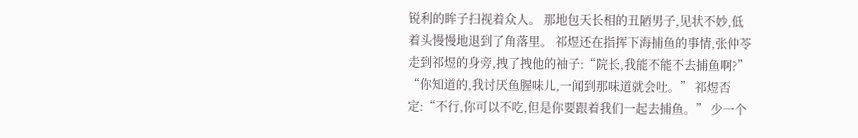锐利的眸子扫视着众人。 那地包天长相的丑陋男子,见状不妙,低着头慢慢地退到了角落里。 祁煜还在指挥下海捕鱼的事情,张仲苓走到祁煜的身旁,拽了拽他的袖子:“院长,我能不能不去捕鱼啊?” “你知道的,我讨厌鱼腥味儿,一闻到那味道就会吐。” 祁煜否定:“不行,你可以不吃,但是你要跟着我们一起去捕鱼。” 少一个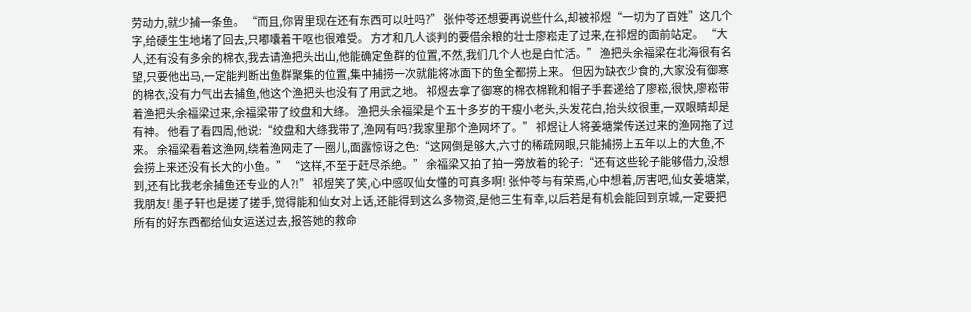劳动力,就少捕一条鱼。 “而且,你胃里现在还有东西可以吐吗?” 张仲苓还想要再说些什么,却被祁煜“一切为了百姓”这几个字,给硬生生地堵了回去,只嘟囔着干呕也很难受。 方才和几人谈判的要借余粮的壮士廖崧走了过来,在祁煜的面前站定。 “大人,还有没有多余的棉衣,我去请渔把头出山,他能确定鱼群的位置,不然,我们几个人也是白忙活。” 渔把头余福梁在北海很有名望,只要他出马,一定能判断出鱼群聚集的位置,集中捕捞一次就能将冰面下的鱼全都捞上来。 但因为缺衣少食的,大家没有御寒的棉衣,没有力气出去捕鱼,他这个渔把头也没有了用武之地。 祁煜去拿了御寒的棉衣棉靴和帽子手套递给了廖崧,很快,廖崧带着渔把头余福梁过来,余福梁带了绞盘和大绦。 渔把头余福梁是个五十多岁的干瘦小老头,头发花白,抬头纹很重,一双眼睛却是有神。 他看了看四周,他说:“绞盘和大绦我带了,渔网有吗?我家里那个渔网坏了。” 祁煜让人将姜塘棠传送过来的渔网拖了过来。 余福梁看着这渔网,绕着渔网走了一圈儿,面露惊讶之色:“这网倒是够大,六寸的稀疏网眼,只能捕捞上五年以上的大鱼,不会捞上来还没有长大的小鱼。” “这样,不至于赶尽杀绝。” 余福梁又拍了拍一旁放着的轮子:“还有这些轮子能够借力,没想到,还有比我老余捕鱼还专业的人?!” 祁煜笑了笑,心中感叹仙女懂的可真多啊! 张仲苓与有荣焉,心中想着,厉害吧,仙女姜塘棠,我朋友! 墨子轩也是搓了搓手,觉得能和仙女对上话,还能得到这么多物资,是他三生有幸,以后若是有机会能回到京城,一定要把所有的好东西都给仙女运送过去,报答她的救命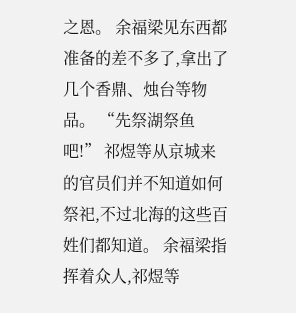之恩。 余福梁见东西都准备的差不多了,拿出了几个香鼎、烛台等物品。 “先祭湖祭鱼吧!” 祁煜等从京城来的官员们并不知道如何祭祀,不过北海的这些百姓们都知道。 余福梁指挥着众人,祁煜等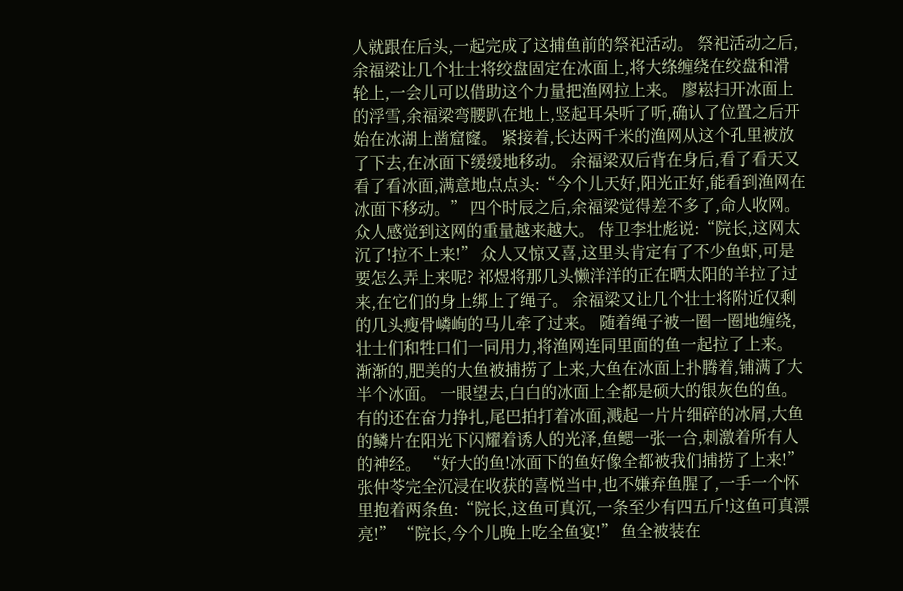人就跟在后头,一起完成了这捕鱼前的祭祀活动。 祭祀活动之后,余福梁让几个壮士将绞盘固定在冰面上,将大绦缠绕在绞盘和滑轮上,一会儿可以借助这个力量把渔网拉上来。 廖崧扫开冰面上的浮雪,余福梁弯腰趴在地上,竖起耳朵听了听,确认了位置之后开始在冰湖上凿窟窿。 紧接着,长达两千米的渔网从这个孔里被放了下去,在冰面下缓缓地移动。 余福梁双后背在身后,看了看天又看了看冰面,满意地点点头:“今个儿天好,阳光正好,能看到渔网在冰面下移动。” 四个时辰之后,余福梁觉得差不多了,命人收网。 众人感觉到这网的重量越来越大。 侍卫李壮彪说:“院长,这网太沉了!拉不上来!” 众人又惊又喜,这里头肯定有了不少鱼虾,可是要怎么弄上来呢? 祁煜将那几头懒洋洋的正在晒太阳的羊拉了过来,在它们的身上绑上了绳子。 余福梁又让几个壮士将附近仅剩的几头瘦骨嶙峋的马儿牵了过来。 随着绳子被一圈一圈地缠绕,壮士们和牲口们一同用力,将渔网连同里面的鱼一起拉了上来。 渐渐的,肥美的大鱼被捕捞了上来,大鱼在冰面上扑腾着,铺满了大半个冰面。 一眼望去,白白的冰面上全都是硕大的银灰色的鱼。 有的还在奋力挣扎,尾巴拍打着冰面,溅起一片片细碎的冰屑,大鱼的鳞片在阳光下闪耀着诱人的光泽,鱼鳃一张一合,刺激着所有人的神经。 “好大的鱼!冰面下的鱼好像全都被我们捕捞了上来!” 张仲苓完全沉浸在收获的喜悦当中,也不嫌弃鱼腥了,一手一个怀里抱着两条鱼:“院长,这鱼可真沉,一条至少有四五斤!这鱼可真漂亮!” “院长,今个儿晚上吃全鱼宴!” 鱼全被装在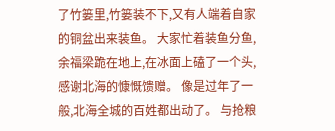了竹篓里,竹篓装不下,又有人端着自家的铜盆出来装鱼。 大家忙着装鱼分鱼,余福梁跪在地上,在冰面上磕了一个头,感谢北海的慷慨馈赠。 像是过年了一般,北海全城的百姓都出动了。 与抢粮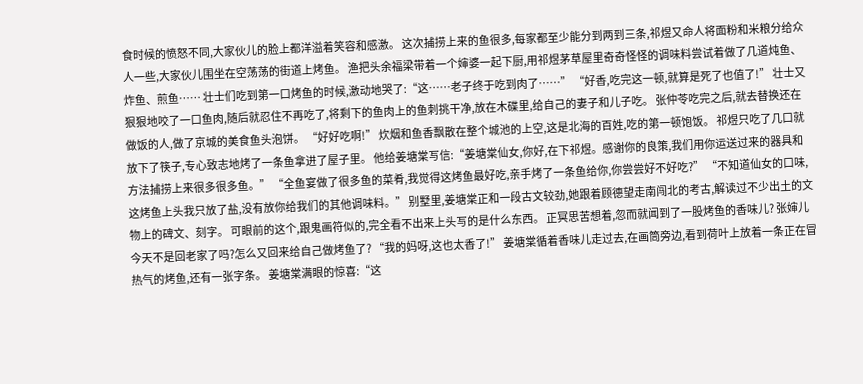食时候的愤怒不同,大家伙儿的脸上都洋溢着笑容和感激。 这次捕捞上来的鱼很多,每家都至少能分到两到三条,祁煜又命人将面粉和米粮分给众人一些,大家伙儿围坐在空荡荡的街道上烤鱼。 渔把头余福梁带着一个婶婆一起下厨,用祁煜茅草屋里奇奇怪怪的调味料尝试着做了几道炖鱼、炸鱼、煎鱼…… 壮士们吃到第一口烤鱼的时候,激动地哭了:“这……老子终于吃到肉了……” “好香,吃完这一顿,就算是死了也值了!” 壮士又狠狠地咬了一口鱼肉,随后就忍住不再吃了,将剩下的鱼肉上的鱼刺挑干净,放在木碟里,给自己的妻子和儿子吃。 张仲苓吃完之后,就去替换还在做饭的人,做了京城的美食鱼头泡饼。 “好好吃啊!” 炊烟和鱼香飘散在整个城池的上空,这是北海的百姓,吃的第一顿饱饭。 祁煜只吃了几口就放下了筷子,专心致志地烤了一条鱼拿进了屋子里。 他给姜塘棠写信:“姜塘棠仙女,你好,在下祁煜。感谢你的良策,我们用你运送过来的器具和方法捕捞上来很多很多鱼。” “全鱼宴做了很多鱼的菜肴,我觉得这烤鱼最好吃,亲手烤了一条鱼给你,你尝尝好不好吃?” “不知道仙女的口味,这烤鱼上头我只放了盐,没有放你给我们的其他调味料。” 别墅里,姜塘棠正和一段古文较劲,她跟着顾德望走南闯北的考古,解读过不少出土的文物上的碑文、刻字。 可眼前的这个,跟鬼画符似的,完全看不出来上头写的是什么东西。 正冥思苦想着,忽而就闻到了一股烤鱼的香味儿? 张婶儿今天不是回老家了吗?怎么又回来给自己做烤鱼了? “我的妈呀,这也太香了!” 姜塘棠循着香味儿走过去,在画筒旁边,看到荷叶上放着一条正在冒热气的烤鱼,还有一张字条。 姜塘棠满眼的惊喜:“这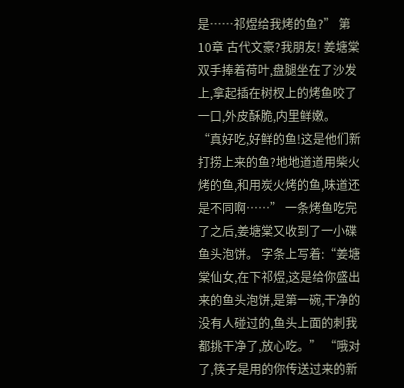是……祁煜给我烤的鱼?” 第10章 古代文豪?我朋友! 姜塘棠双手捧着荷叶,盘腿坐在了沙发上,拿起插在树杈上的烤鱼咬了一口,外皮酥脆,内里鲜嫩。 “真好吃,好鲜的鱼!这是他们新打捞上来的鱼?地地道道用柴火烤的鱼,和用炭火烤的鱼,味道还是不同啊……” 一条烤鱼吃完了之后,姜塘棠又收到了一小碟鱼头泡饼。 字条上写着:“姜塘棠仙女,在下祁煜,这是给你盛出来的鱼头泡饼,是第一碗,干净的没有人碰过的,鱼头上面的刺我都挑干净了,放心吃。” “哦对了,筷子是用的你传送过来的新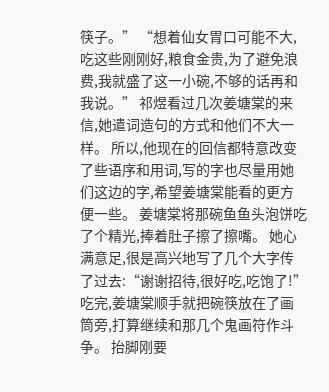筷子。” “想着仙女胃口可能不大,吃这些刚刚好,粮食金贵,为了避免浪费,我就盛了这一小碗,不够的话再和我说。” 祁煜看过几次姜塘棠的来信,她遣词造句的方式和他们不大一样。 所以,他现在的回信都特意改变了些语序和用词,写的字也尽量用她们这边的字,希望姜塘棠能看的更方便一些。 姜塘棠将那碗鱼鱼头泡饼吃了个精光,捧着肚子擦了擦嘴。 她心满意足,很是高兴地写了几个大字传了过去:“谢谢招待,很好吃,吃饱了!” 吃完,姜塘棠顺手就把碗筷放在了画筒旁,打算继续和那几个鬼画符作斗争。 抬脚刚要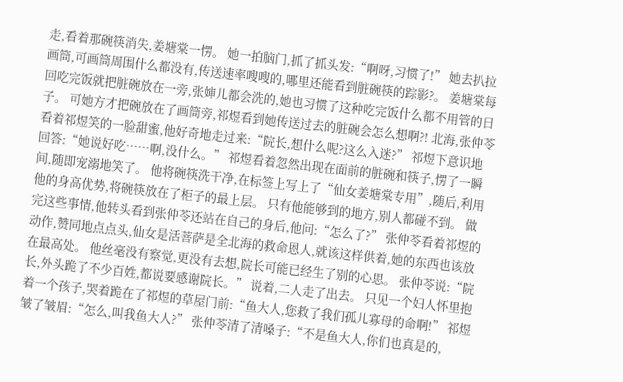走,看着那碗筷消失,姜塘棠一愣。 她一拍脑门,抓了抓头发:“啊呀,习惯了!” 她去扒拉画筒,可画筒周围什么都没有,传送速率嗖嗖的,哪里还能看到脏碗筷的踪影?。 姜塘棠每回吃完饭就把脏碗放在一旁,张婶儿都会洗的,她也习惯了这种吃完饭什么都不用管的日子。 可她方才把碗放在了画筒旁,祁煜看到她传送过去的脏碗会怎么想啊?! 北海,张仲苓看着祁煜笑的一脸甜蜜,他好奇地走过来:“院长,想什么呢?这么入迷?” 祁煜下意识地回答:“她说好吃……啊,没什么。” 祁煜看着忽然出现在面前的脏碗和筷子,愣了一瞬间,随即宠溺地笑了。 他将碗筷洗干净,在标签上写上了“仙女姜塘棠专用”,随后,利用他的身高优势,将碗筷放在了柜子的最上层。 只有他能够到的地方,别人都碰不到。 做完这些事情,他转头看到张仲苓还站在自己的身后,他问:“怎么了?” 张仲苓看着祁煜的动作,赞同地点点头,仙女是活菩萨是全北海的救命恩人,就该这样供着,她的东西也该放在最高处。 他丝毫没有察觉,更没有去想,院长可能已经生了别的心思。 张仲苓说:“院长,外头跪了不少百姓,都说要感谢院长。” 说着,二人走了出去。 只见一个妇人怀里抱着一个孩子,哭着跪在了祁煜的草屋门前:“鱼大人,您救了我们孤儿寡母的命啊!” 祁煜皱了皱眉:“怎么,叫我鱼大人?” 张仲苓清了清嗓子:“不是鱼大人,你们也真是的,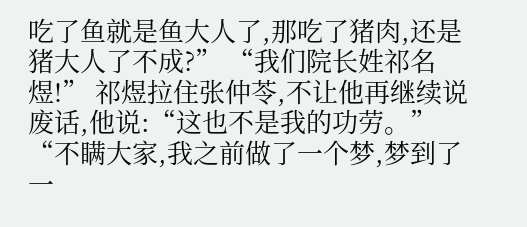吃了鱼就是鱼大人了,那吃了猪肉,还是猪大人了不成?” “我们院长姓祁名煜!” 祁煜拉住张仲苓,不让他再继续说废话,他说:“这也不是我的功劳。” “不瞒大家,我之前做了一个梦,梦到了一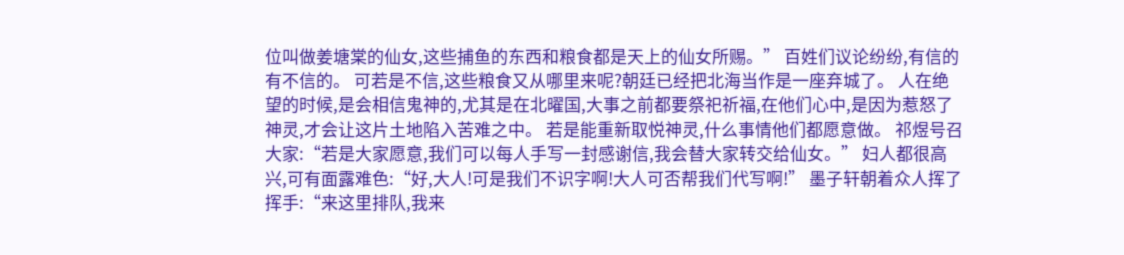位叫做姜塘棠的仙女,这些捕鱼的东西和粮食都是天上的仙女所赐。” 百姓们议论纷纷,有信的有不信的。 可若是不信,这些粮食又从哪里来呢?朝廷已经把北海当作是一座弃城了。 人在绝望的时候,是会相信鬼神的,尤其是在北曜国,大事之前都要祭祀祈福,在他们心中,是因为惹怒了神灵,才会让这片土地陷入苦难之中。 若是能重新取悦神灵,什么事情他们都愿意做。 祁煜号召大家:“若是大家愿意,我们可以每人手写一封感谢信,我会替大家转交给仙女。” 妇人都很高兴,可有面露难色:“好,大人!可是我们不识字啊!大人可否帮我们代写啊!” 墨子轩朝着众人挥了挥手:“来这里排队,我来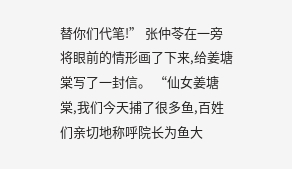替你们代笔!” 张仲苓在一旁将眼前的情形画了下来,给姜塘棠写了一封信。 “仙女姜塘棠,我们今天捕了很多鱼,百姓们亲切地称呼院长为鱼大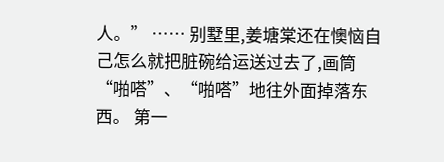人。” …… 别墅里,姜塘棠还在懊恼自己怎么就把脏碗给运送过去了,画筒“啪嗒”、“啪嗒”地往外面掉落东西。 第一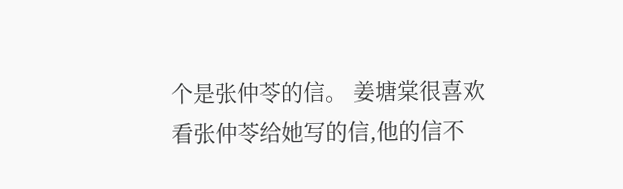个是张仲苓的信。 姜塘棠很喜欢看张仲苓给她写的信,他的信不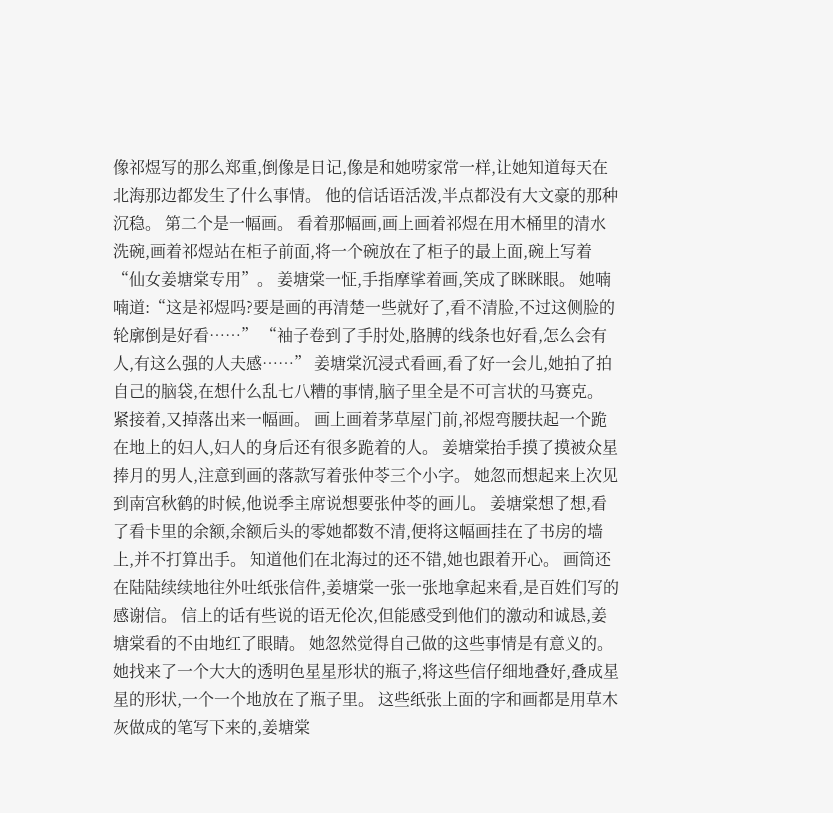像祁煜写的那么郑重,倒像是日记,像是和她唠家常一样,让她知道每天在北海那边都发生了什么事情。 他的信话语活泼,半点都没有大文豪的那种沉稳。 第二个是一幅画。 看着那幅画,画上画着祁煜在用木桶里的清水洗碗,画着祁煜站在柜子前面,将一个碗放在了柜子的最上面,碗上写着“仙女姜塘棠专用”。 姜塘棠一怔,手指摩挲着画,笑成了眯眯眼。 她喃喃道:“这是祁煜吗?要是画的再清楚一些就好了,看不清脸,不过这侧脸的轮廓倒是好看……” “袖子卷到了手肘处,胳膊的线条也好看,怎么会有人,有这么强的人夫感……” 姜塘棠沉浸式看画,看了好一会儿,她拍了拍自己的脑袋,在想什么乱七八糟的事情,脑子里全是不可言状的马赛克。 紧接着,又掉落出来一幅画。 画上画着茅草屋门前,祁煜弯腰扶起一个跪在地上的妇人,妇人的身后还有很多跪着的人。 姜塘棠抬手摸了摸被众星捧月的男人,注意到画的落款写着张仲苓三个小字。 她忽而想起来上次见到南宫秋鹤的时候,他说季主席说想要张仲苓的画儿。 姜塘棠想了想,看了看卡里的余额,余额后头的零她都数不清,便将这幅画挂在了书房的墙上,并不打算出手。 知道他们在北海过的还不错,她也跟着开心。 画筒还在陆陆续续地往外吐纸张信件,姜塘棠一张一张地拿起来看,是百姓们写的感谢信。 信上的话有些说的语无伦次,但能感受到他们的激动和诚恳,姜塘棠看的不由地红了眼睛。 她忽然觉得自己做的这些事情是有意义的。 她找来了一个大大的透明色星星形状的瓶子,将这些信仔细地叠好,叠成星星的形状,一个一个地放在了瓶子里。 这些纸张上面的字和画都是用草木灰做成的笔写下来的,姜塘棠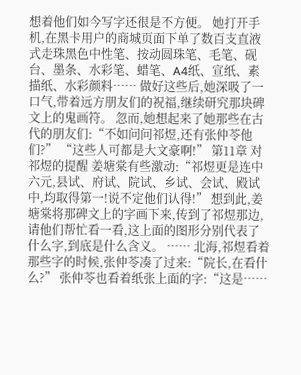想着他们如今写字还很是不方便。 她打开手机,在黑卡用户的商城页面下单了数百支直液式走珠黑色中性笔、按动圆珠笔、毛笔、砚台、墨条、水彩笔、蜡笔、A4纸、宣纸、素描纸、水彩颜料…… 做好这些后,她深吸了一口气,带着远方朋友们的祝福,继续研究那块碑文上的鬼画符。 忽而,她想起来了她那些在古代的朋友们:“不如问问祁煜,还有张仲苓他们?” “这些人可都是大文豪啊!” 第11章 对祁煜的提醒 姜塘棠有些激动:“祁煜更是连中六元,县试、府试、院试、乡试、会试、殿试中,均取得第一!说不定他们认得!” 想到此,姜塘棠将那碑文上的字画下来,传到了祁煜那边,请他们帮忙看一看,这上面的图形分别代表了什么字,到底是什么含义。 …… 北海,祁煜看着那些字的时候,张仲苓凑了过来:“院长,在看什么?” 张仲苓也看着纸张上面的字:“这是……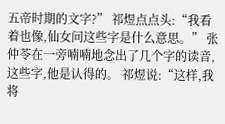五帝时期的文字?” 祁煜点点头:“我看着也像,仙女问这些字是什么意思。” 张仲苓在一旁喃喃地念出了几个字的读音,这些字,他是认得的。 祁煜说:“这样,我将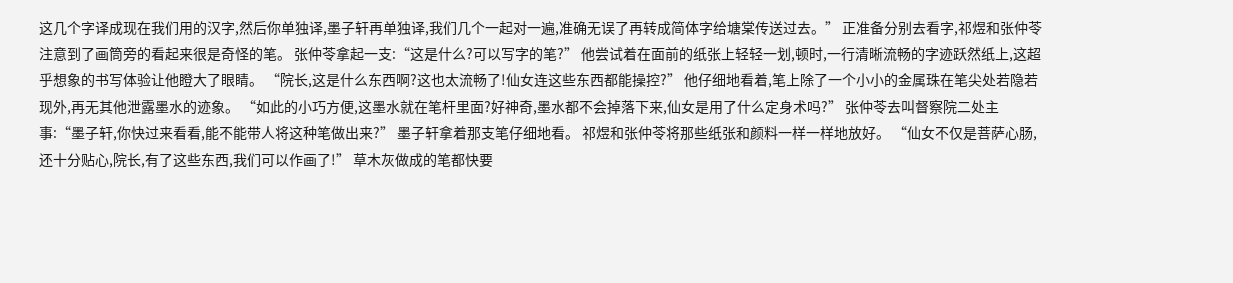这几个字译成现在我们用的汉字,然后你单独译,墨子轩再单独译,我们几个一起对一遍,准确无误了再转成简体字给塘棠传送过去。” 正准备分别去看字,祁煜和张仲苓注意到了画筒旁的看起来很是奇怪的笔。 张仲苓拿起一支:“这是什么?可以写字的笔?” 他尝试着在面前的纸张上轻轻一划,顿时,一行清晰流畅的字迹跃然纸上,这超乎想象的书写体验让他瞪大了眼睛。 “院长,这是什么东西啊?这也太流畅了!仙女连这些东西都能操控?” 他仔细地看着,笔上除了一个小小的金属珠在笔尖处若隐若现外,再无其他泄露墨水的迹象。 “如此的小巧方便,这墨水就在笔杆里面?好神奇,墨水都不会掉落下来,仙女是用了什么定身术吗?” 张仲苓去叫督察院二处主事:“墨子轩,你快过来看看,能不能带人将这种笔做出来?” 墨子轩拿着那支笔仔细地看。 祁煜和张仲苓将那些纸张和颜料一样一样地放好。 “仙女不仅是菩萨心肠,还十分贴心,院长,有了这些东西,我们可以作画了!” 草木灰做成的笔都快要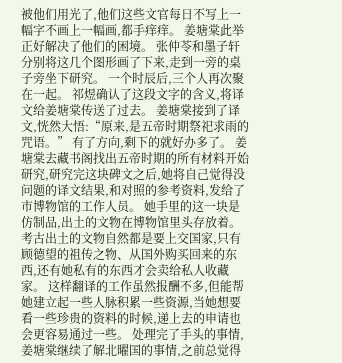被他们用光了,他们这些文官每日不写上一幅字不画上一幅画,都手痒痒。 姜塘棠此举正好解决了他们的困境。 张仲苓和墨子轩分别将这几个图形画了下来,走到一旁的桌子旁坐下研究。 一个时辰后,三个人再次聚在一起。 祁煜确认了这段文字的含义,将译文给姜塘棠传送了过去。 姜塘棠接到了译文,恍然大悟:“原来,是五帝时期祭祀求雨的咒语。” 有了方向,剩下的就好办多了。 姜塘棠去藏书阁找出五帝时期的所有材料开始研究,研究完这块碑文之后,她将自己觉得没问题的译文结果,和对照的参考资料,发给了市博物馆的工作人员。 她手里的这一块是仿制品,出土的文物在博物馆里头存放着。 考古出土的文物自然都是要上交国家,只有顾德望的祖传之物、从国外购买回来的东西,还有她私有的东西才会卖给私人收藏家。 这样翻译的工作虽然报酬不多,但能帮她建立起一些人脉积累一些资源,当她想要看一些珍贵的资料的时候,递上去的申请也会更容易通过一些。 处理完了手头的事情,姜塘棠继续了解北曜国的事情,之前总觉得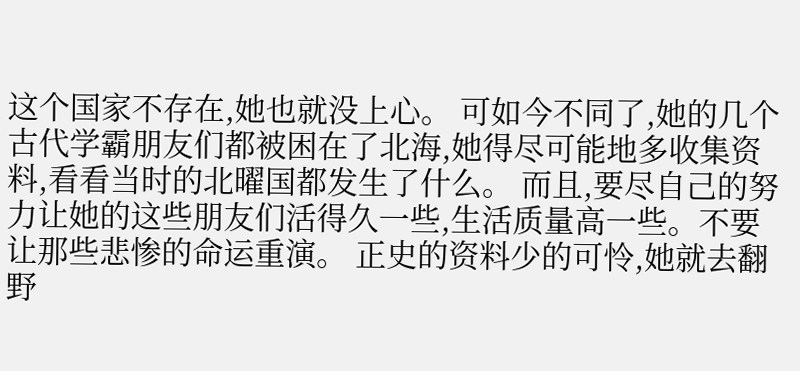这个国家不存在,她也就没上心。 可如今不同了,她的几个古代学霸朋友们都被困在了北海,她得尽可能地多收集资料,看看当时的北曜国都发生了什么。 而且,要尽自己的努力让她的这些朋友们活得久一些,生活质量高一些。不要让那些悲惨的命运重演。 正史的资料少的可怜,她就去翻野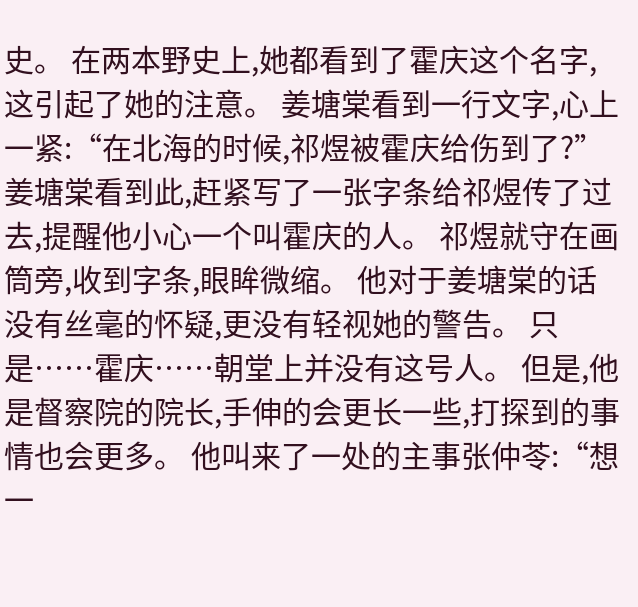史。 在两本野史上,她都看到了霍庆这个名字,这引起了她的注意。 姜塘棠看到一行文字,心上一紧:“在北海的时候,祁煜被霍庆给伤到了?” 姜塘棠看到此,赶紧写了一张字条给祁煜传了过去,提醒他小心一个叫霍庆的人。 祁煜就守在画筒旁,收到字条,眼眸微缩。 他对于姜塘棠的话没有丝毫的怀疑,更没有轻视她的警告。 只是……霍庆……朝堂上并没有这号人。 但是,他是督察院的院长,手伸的会更长一些,打探到的事情也会更多。 他叫来了一处的主事张仲苓:“想一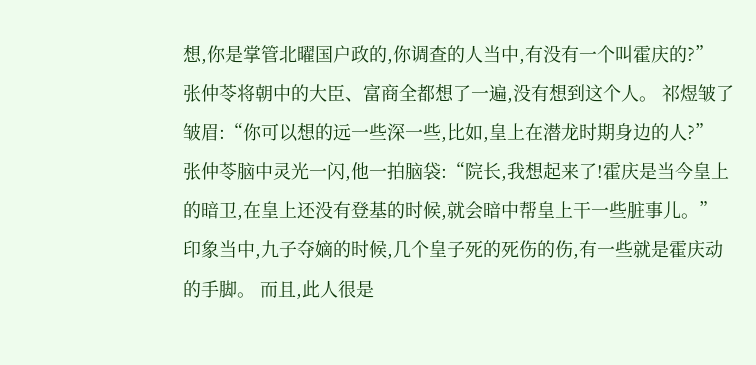想,你是掌管北曜国户政的,你调查的人当中,有没有一个叫霍庆的?” 张仲苓将朝中的大臣、富商全都想了一遍,没有想到这个人。 祁煜皱了皱眉:“你可以想的远一些深一些,比如,皇上在潜龙时期身边的人?” 张仲苓脑中灵光一闪,他一拍脑袋:“院长,我想起来了!霍庆是当今皇上的暗卫,在皇上还没有登基的时候,就会暗中帮皇上干一些脏事儿。” 印象当中,九子夺嫡的时候,几个皇子死的死伤的伤,有一些就是霍庆动的手脚。 而且,此人很是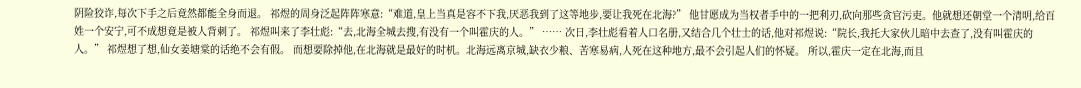阴险狡诈,每次下手之后竟然都能全身而退。 祁煜的周身泛起阵阵寒意:“难道,皇上当真是容不下我,厌恶我到了这等地步,要让我死在北海?” 他甘愿成为当权者手中的一把利刃,砍向那些贪官污吏。他就想还朝堂一个清明,给百姓一个安宁,可不成想竟是被人背刺了。 祁煜叫来了李壮彪:“去,北海全城去搜,有没有一个叫霍庆的人。” …… 次日,李壮彪看着人口名册,又结合几个壮士的话,他对祁煜说:“院长,我托大家伙儿暗中去查了,没有叫霍庆的人。” 祁煜想了想,仙女姜塘棠的话绝不会有假。 而想要除掉他,在北海就是最好的时机。北海远离京城,缺衣少粮、苦寒易病,人死在这种地方,最不会引起人们的怀疑。 所以,霍庆一定在北海,而且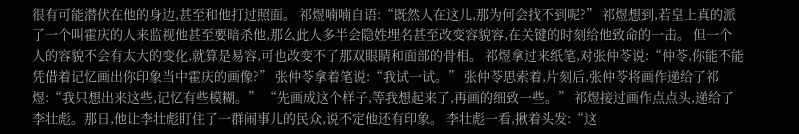很有可能潜伏在他的身边,甚至和他打过照面。 祁煜喃喃自语:“既然人在这儿,那为何会找不到呢?” 祁煜想到,若皇上真的派了一个叫霍庆的人来监视他甚至要暗杀他,那么此人多半会隐姓埋名甚至改变容貌容,在关键的时刻给他致命的一击。 但一个人的容貌不会有太大的变化,就算是易容,可也改变不了那双眼睛和面部的骨相。 祁煜拿过来纸笔,对张仲苓说:“仲苓,你能不能凭借着记忆画出你印象当中霍庆的画像?” 张仲苓拿着笔说:“我试一试。” 张仲苓思索着,片刻后,张仲苓将画作递给了祁煜:“我只想出来这些,记忆有些模糊。” “先画成这个样子,等我想起来了,再画的细致一些。” 祁煜接过画作点点头,递给了李壮彪。那日,他让李壮彪盯住了一群闹事儿的民众,说不定他还有印象。 李壮彪一看,揪着头发:“这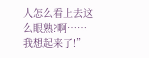人怎么看上去这么眼熟?啊……我想起来了!”